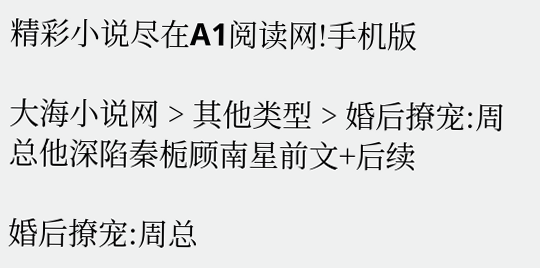精彩小说尽在A1阅读网!手机版

大海小说网 > 其他类型 > 婚后撩宠:周总他深陷秦栀顾南星前文+后续

婚后撩宠:周总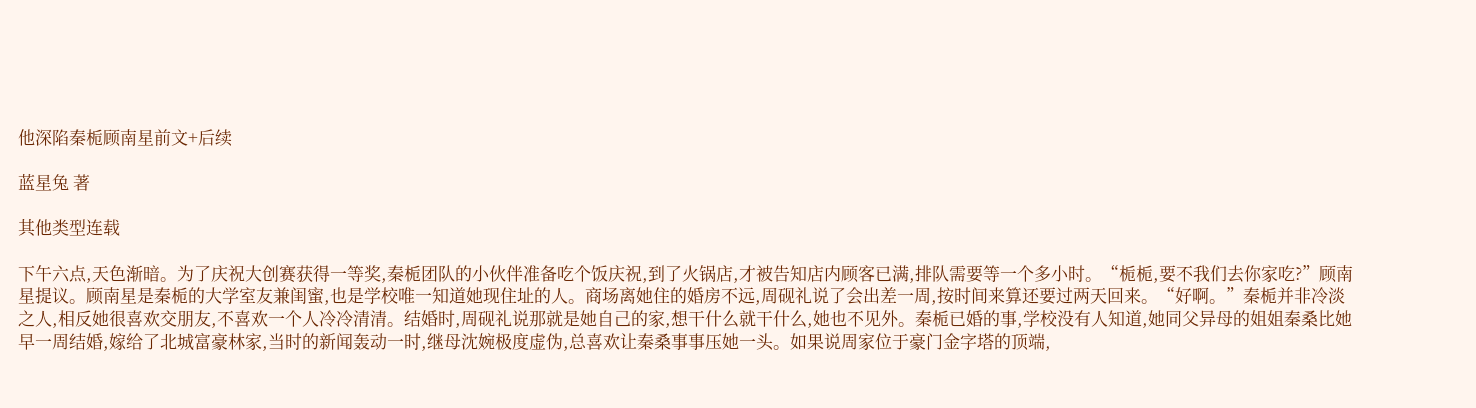他深陷秦栀顾南星前文+后续

蓝星兔 著

其他类型连载

下午六点,天色渐暗。为了庆祝大创赛获得一等奖,秦栀团队的小伙伴准备吃个饭庆祝,到了火锅店,才被告知店内顾客已满,排队需要等一个多小时。“栀栀,要不我们去你家吃?”顾南星提议。顾南星是秦栀的大学室友兼闺蜜,也是学校唯一知道她现住址的人。商场离她住的婚房不远,周砚礼说了会出差一周,按时间来算还要过两天回来。“好啊。”秦栀并非冷淡之人,相反她很喜欢交朋友,不喜欢一个人冷冷清清。结婚时,周砚礼说那就是她自己的家,想干什么就干什么,她也不见外。秦栀已婚的事,学校没有人知道,她同父异母的姐姐秦桑比她早一周结婚,嫁给了北城富豪林家,当时的新闻轰动一时,继母沈婉极度虚伪,总喜欢让秦桑事事压她一头。如果说周家位于豪门金字塔的顶端,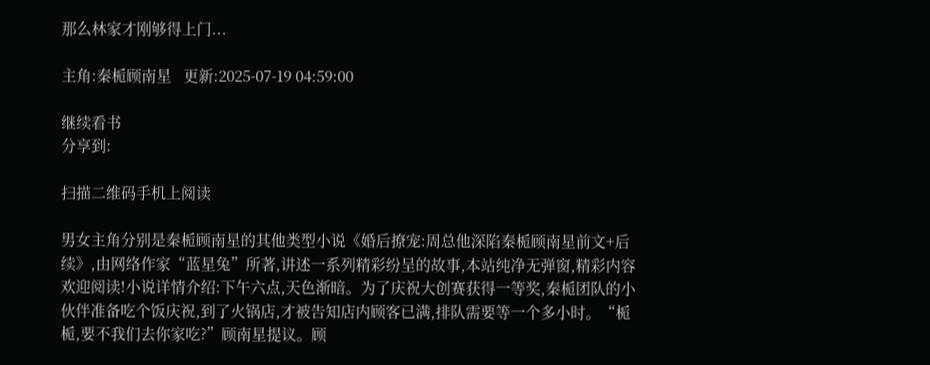那么林家才刚够得上门...

主角:秦栀顾南星   更新:2025-07-19 04:59:00

继续看书
分享到:

扫描二维码手机上阅读

男女主角分别是秦栀顾南星的其他类型小说《婚后撩宠:周总他深陷秦栀顾南星前文+后续》,由网络作家“蓝星兔”所著,讲述一系列精彩纷呈的故事,本站纯净无弹窗,精彩内容欢迎阅读!小说详情介绍:下午六点,天色渐暗。为了庆祝大创赛获得一等奖,秦栀团队的小伙伴准备吃个饭庆祝,到了火锅店,才被告知店内顾客已满,排队需要等一个多小时。“栀栀,要不我们去你家吃?”顾南星提议。顾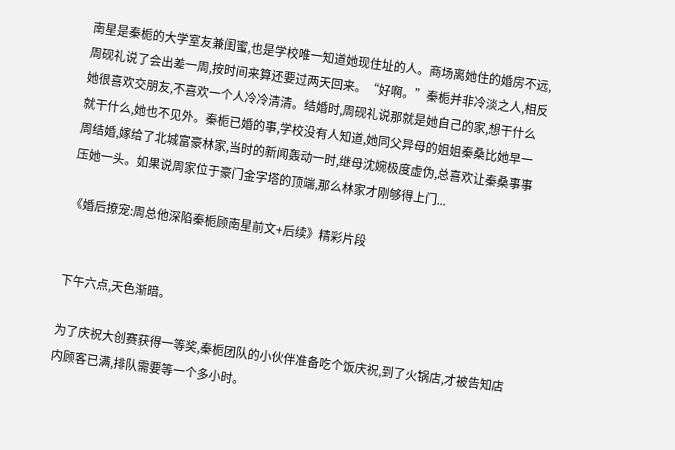南星是秦栀的大学室友兼闺蜜,也是学校唯一知道她现住址的人。商场离她住的婚房不远,周砚礼说了会出差一周,按时间来算还要过两天回来。“好啊。”秦栀并非冷淡之人,相反她很喜欢交朋友,不喜欢一个人冷冷清清。结婚时,周砚礼说那就是她自己的家,想干什么就干什么,她也不见外。秦栀已婚的事,学校没有人知道,她同父异母的姐姐秦桑比她早一周结婚,嫁给了北城富豪林家,当时的新闻轰动一时,继母沈婉极度虚伪,总喜欢让秦桑事事压她一头。如果说周家位于豪门金字塔的顶端,那么林家才刚够得上门...

《婚后撩宠:周总他深陷秦栀顾南星前文+后续》精彩片段


下午六点,天色渐暗。

为了庆祝大创赛获得一等奖,秦栀团队的小伙伴准备吃个饭庆祝,到了火锅店,才被告知店内顾客已满,排队需要等一个多小时。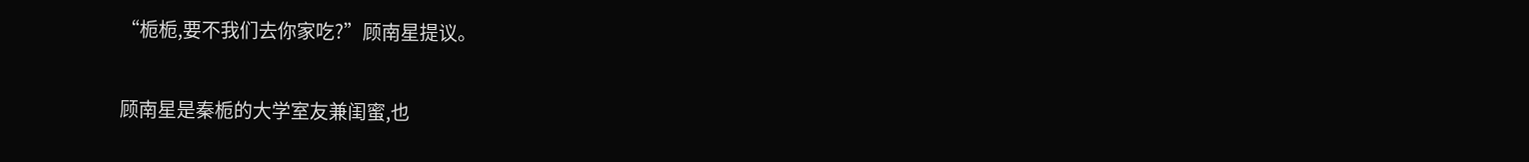“栀栀,要不我们去你家吃?”顾南星提议。

顾南星是秦栀的大学室友兼闺蜜,也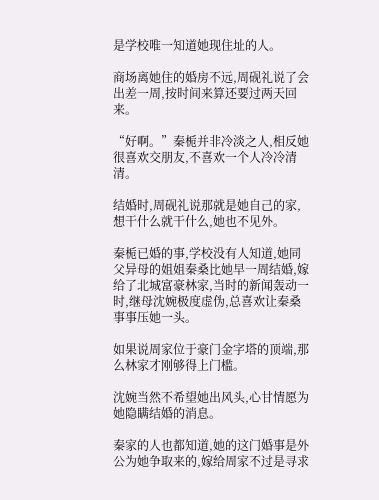是学校唯一知道她现住址的人。

商场离她住的婚房不远,周砚礼说了会出差一周,按时间来算还要过两天回来。

“好啊。”秦栀并非冷淡之人,相反她很喜欢交朋友,不喜欢一个人冷冷清清。

结婚时,周砚礼说那就是她自己的家,想干什么就干什么,她也不见外。

秦栀已婚的事,学校没有人知道,她同父异母的姐姐秦桑比她早一周结婚,嫁给了北城富豪林家,当时的新闻轰动一时,继母沈婉极度虚伪,总喜欢让秦桑事事压她一头。

如果说周家位于豪门金字塔的顶端,那么林家才刚够得上门槛。

沈婉当然不希望她出风头,心甘情愿为她隐瞒结婚的消息。

秦家的人也都知道,她的这门婚事是外公为她争取来的,嫁给周家不过是寻求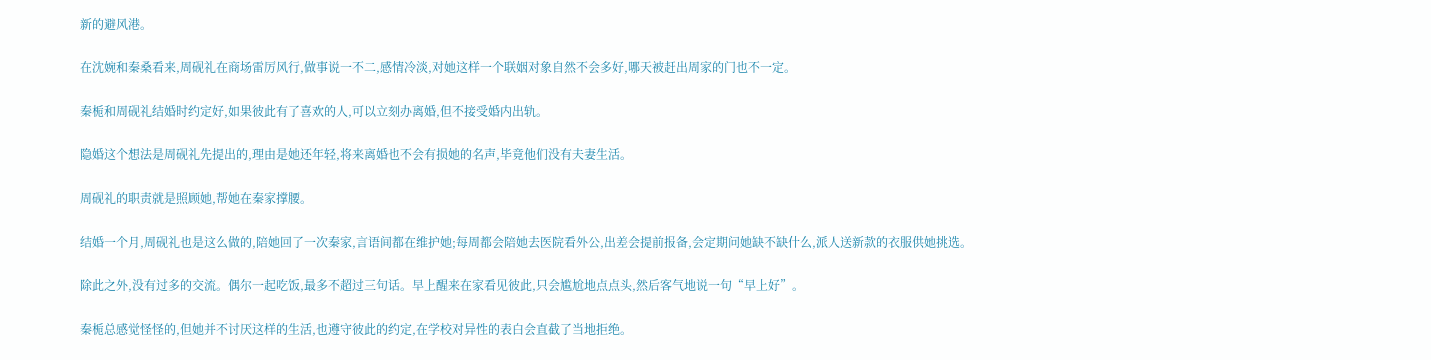新的避风港。

在沈婉和秦桑看来,周砚礼在商场雷厉风行,做事说一不二,感情冷淡,对她这样一个联姻对象自然不会多好,哪天被赶出周家的门也不一定。

秦栀和周砚礼结婚时约定好,如果彼此有了喜欢的人,可以立刻办离婚,但不接受婚内出轨。

隐婚这个想法是周砚礼先提出的,理由是她还年轻,将来离婚也不会有损她的名声,毕竟他们没有夫妻生活。

周砚礼的职责就是照顾她,帮她在秦家撑腰。

结婚一个月,周砚礼也是这么做的,陪她回了一次秦家,言语间都在维护她;每周都会陪她去医院看外公,出差会提前报备,会定期问她缺不缺什么,派人送新款的衣服供她挑选。

除此之外,没有过多的交流。偶尔一起吃饭,最多不超过三句话。早上醒来在家看见彼此,只会尴尬地点点头,然后客气地说一句“早上好”。

秦栀总感觉怪怪的,但她并不讨厌这样的生活,也遵守彼此的约定,在学校对异性的表白会直截了当地拒绝。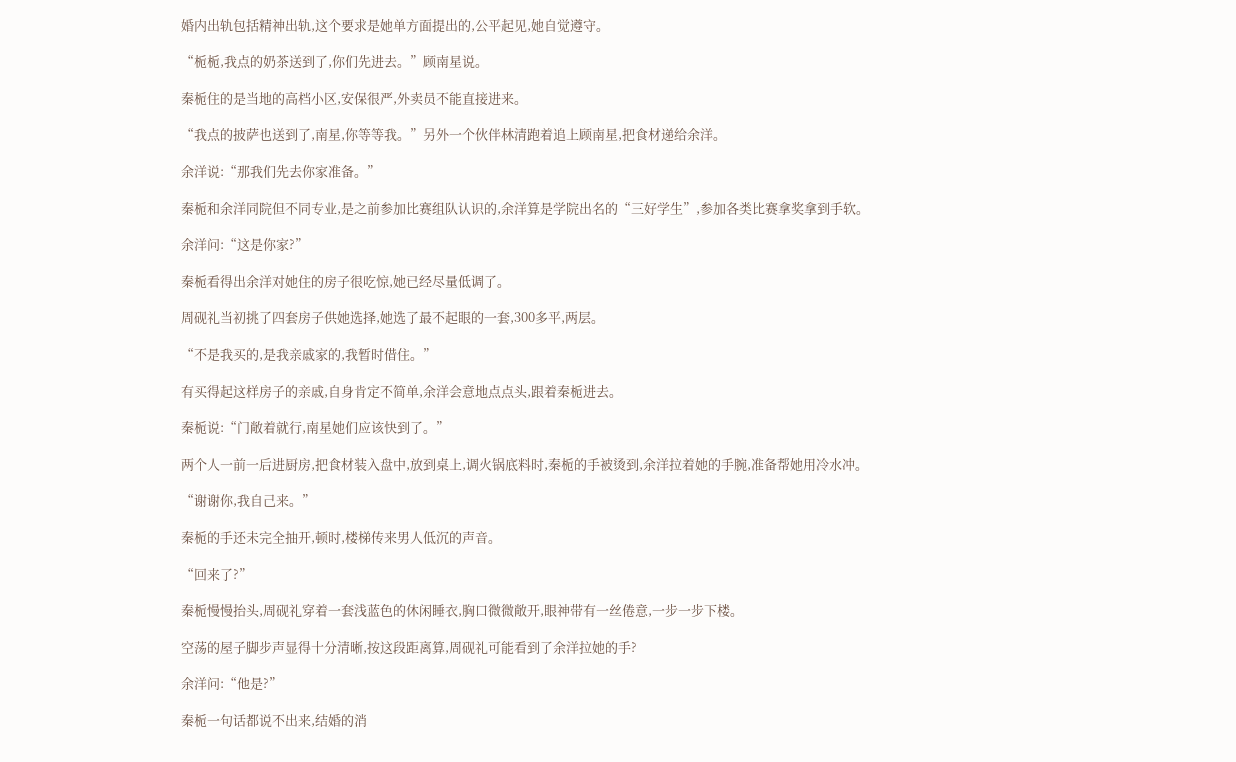婚内出轨包括精神出轨,这个要求是她单方面提出的,公平起见,她自觉遵守。

“栀栀,我点的奶茶送到了,你们先进去。”顾南星说。

秦栀住的是当地的高档小区,安保很严,外卖员不能直接进来。

“我点的披萨也送到了,南星,你等等我。”另外一个伙伴林清跑着追上顾南星,把食材递给余洋。

余洋说:“那我们先去你家准备。”

秦栀和余洋同院但不同专业,是之前参加比赛组队认识的,余洋算是学院出名的“三好学生”,参加各类比赛拿奖拿到手软。

余洋问:“这是你家?”

秦栀看得出余洋对她住的房子很吃惊,她已经尽量低调了。

周砚礼当初挑了四套房子供她选择,她选了最不起眼的一套,300多平,两层。

“不是我买的,是我亲戚家的,我暂时借住。”

有买得起这样房子的亲戚,自身肯定不简单,余洋会意地点点头,跟着秦栀进去。

秦栀说:“门敞着就行,南星她们应该快到了。”

两个人一前一后进厨房,把食材装入盘中,放到桌上,调火锅底料时,秦栀的手被烫到,余洋拉着她的手腕,准备帮她用冷水冲。

“谢谢你,我自己来。”

秦栀的手还未完全抽开,顿时,楼梯传来男人低沉的声音。

“回来了?”

秦栀慢慢抬头,周砚礼穿着一套浅蓝色的休闲睡衣,胸口微微敞开,眼神带有一丝倦意,一步一步下楼。

空荡的屋子脚步声显得十分清晰,按这段距离算,周砚礼可能看到了余洋拉她的手?

余洋问:“他是?”

秦栀一句话都说不出来,结婚的消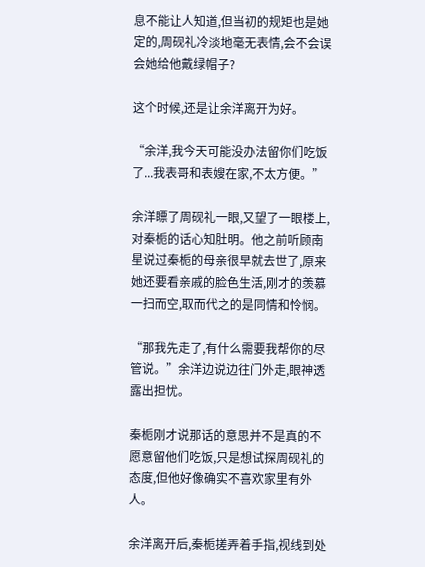息不能让人知道,但当初的规矩也是她定的,周砚礼冷淡地毫无表情,会不会误会她给他戴绿帽子?

这个时候,还是让余洋离开为好。

“余洋,我今天可能没办法留你们吃饭了...我表哥和表嫂在家,不太方便。”

余洋瞟了周砚礼一眼,又望了一眼楼上,对秦栀的话心知肚明。他之前听顾南星说过秦栀的母亲很早就去世了,原来她还要看亲戚的脸色生活,刚才的羡慕一扫而空,取而代之的是同情和怜悯。

“那我先走了,有什么需要我帮你的尽管说。”余洋边说边往门外走,眼神透露出担忧。

秦栀刚才说那话的意思并不是真的不愿意留他们吃饭,只是想试探周砚礼的态度,但他好像确实不喜欢家里有外人。

余洋离开后,秦栀搓弄着手指,视线到处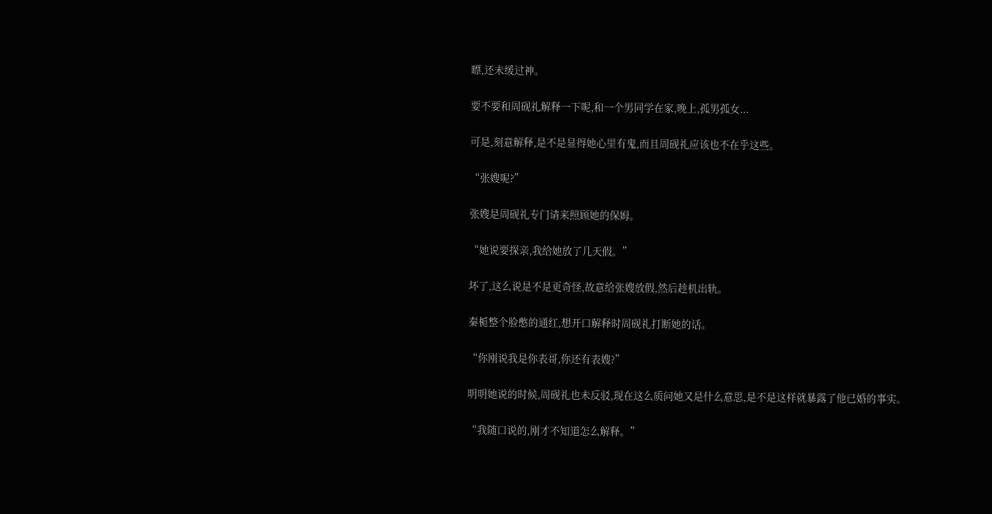瞟,还未缓过神。

要不要和周砚礼解释一下呢,和一个男同学在家,晚上,孤男孤女...

可是,刻意解释,是不是显得她心里有鬼,而且周砚礼应该也不在乎这些。

“张嫂呢?”

张嫂是周砚礼专门请来照顾她的保姆。

“她说要探亲,我给她放了几天假。”

坏了,这么说是不是更奇怪,故意给张嫂放假,然后趁机出轨。

秦栀整个脸憋的通红,想开口解释时周砚礼打断她的话。

“你刚说我是你表哥,你还有表嫂?”

明明她说的时候,周砚礼也未反驳,现在这么质问她又是什么意思,是不是这样就暴露了他已婚的事实。

“我随口说的,刚才不知道怎么解释。”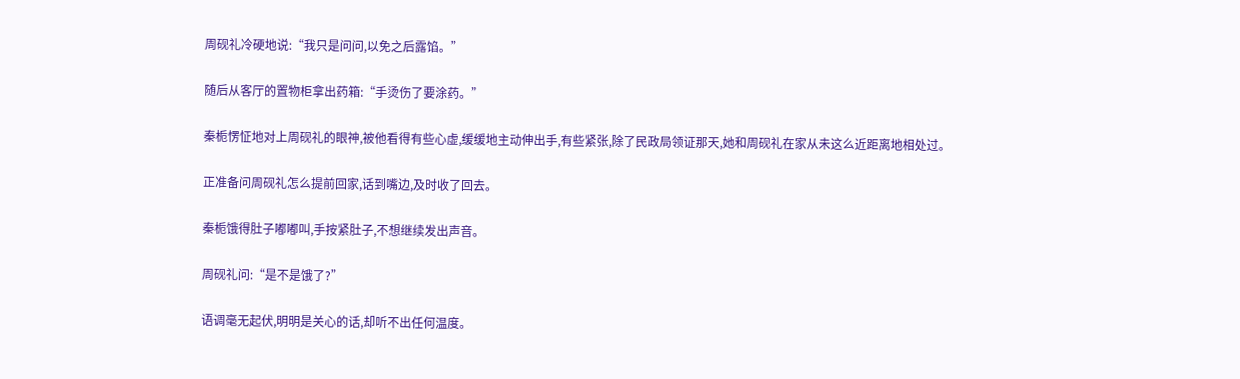周砚礼冷硬地说:“我只是问问,以免之后露馅。”

随后从客厅的置物柜拿出药箱:“手烫伤了要涂药。”

秦栀愣怔地对上周砚礼的眼神,被他看得有些心虚,缓缓地主动伸出手,有些紧张,除了民政局领证那天,她和周砚礼在家从未这么近距离地相处过。

正准备问周砚礼怎么提前回家,话到嘴边,及时收了回去。

秦栀饿得肚子嘟嘟叫,手按紧肚子,不想继续发出声音。

周砚礼问:“是不是饿了?”

语调毫无起伏,明明是关心的话,却听不出任何温度。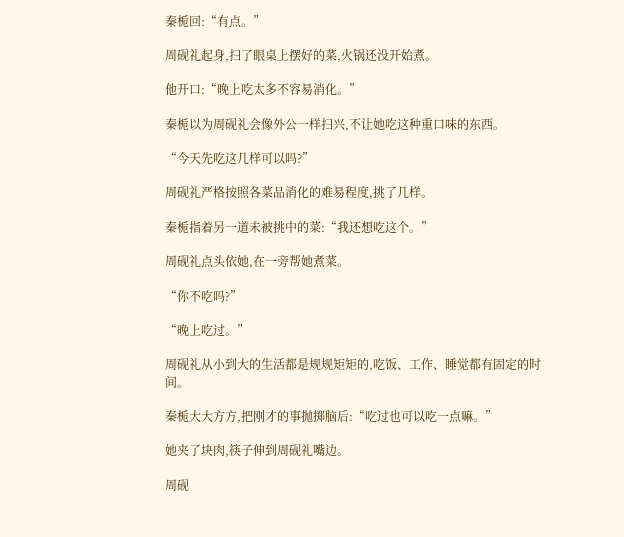秦栀回:“有点。”

周砚礼起身,扫了眼桌上摆好的菜,火锅还没开始煮。

他开口:“晚上吃太多不容易消化。”

秦栀以为周砚礼会像外公一样扫兴,不让她吃这种重口味的东西。

“今天先吃这几样可以吗?”

周砚礼严格按照各菜品消化的难易程度,挑了几样。

秦栀指着另一道未被挑中的菜:“我还想吃这个。”

周砚礼点头依她,在一旁帮她煮菜。

“你不吃吗?”

“晚上吃过。”

周砚礼从小到大的生活都是规规矩矩的,吃饭、工作、睡觉都有固定的时间。

秦栀大大方方,把刚才的事抛掷脑后:“吃过也可以吃一点嘛。”

她夹了块肉,筷子伸到周砚礼嘴边。

周砚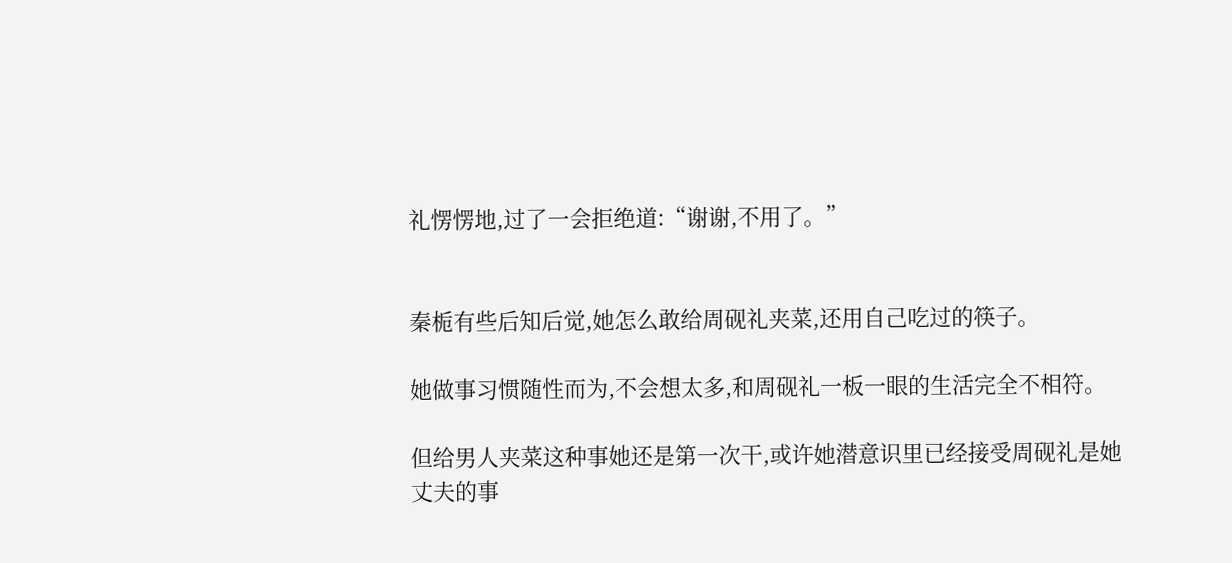礼愣愣地,过了一会拒绝道:“谢谢,不用了。”


秦栀有些后知后觉,她怎么敢给周砚礼夹菜,还用自己吃过的筷子。

她做事习惯随性而为,不会想太多,和周砚礼一板一眼的生活完全不相符。

但给男人夹菜这种事她还是第一次干,或许她潜意识里已经接受周砚礼是她丈夫的事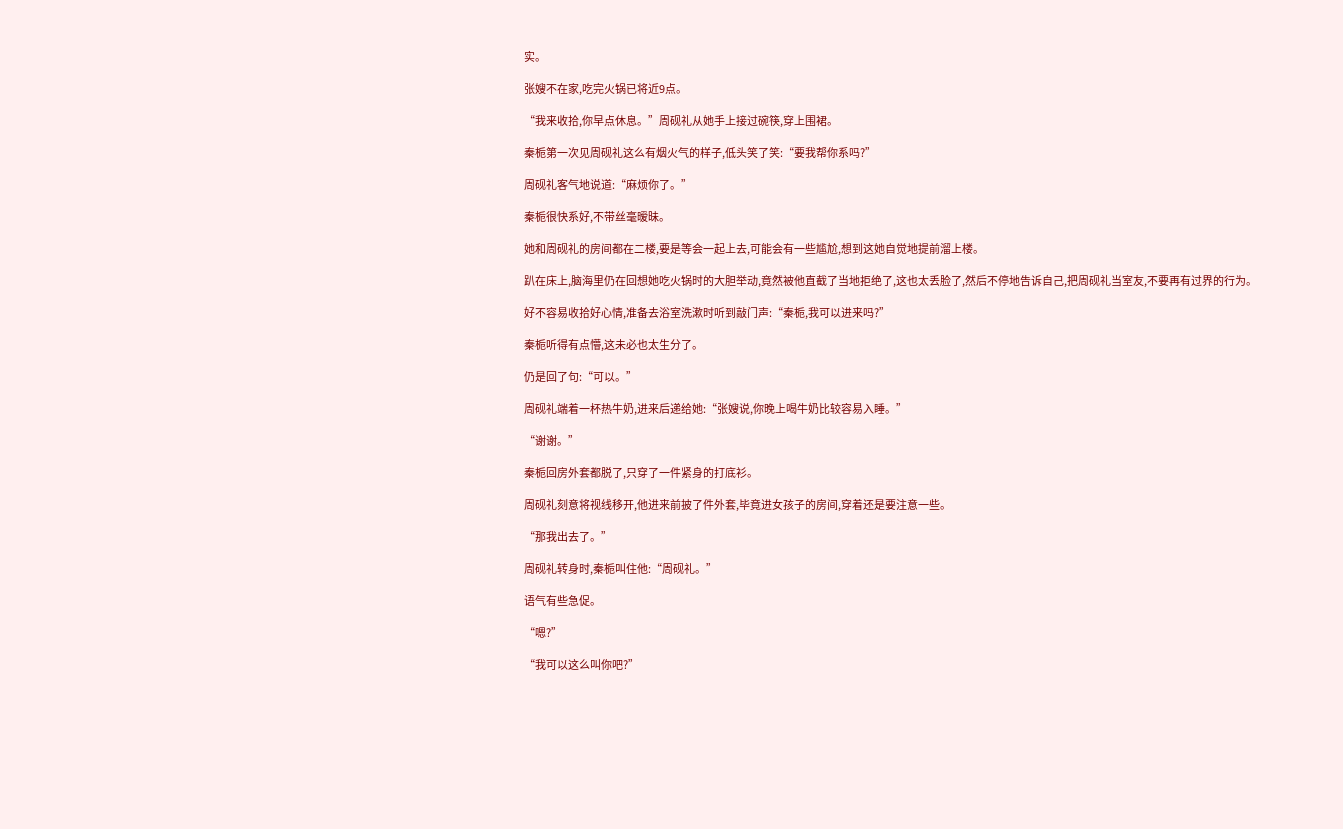实。

张嫂不在家,吃完火锅已将近9点。

“我来收拾,你早点休息。”周砚礼从她手上接过碗筷,穿上围裙。

秦栀第一次见周砚礼这么有烟火气的样子,低头笑了笑:“要我帮你系吗?”

周砚礼客气地说道:“麻烦你了。”

秦栀很快系好,不带丝毫暧昧。

她和周砚礼的房间都在二楼,要是等会一起上去,可能会有一些尴尬,想到这她自觉地提前溜上楼。

趴在床上,脑海里仍在回想她吃火锅时的大胆举动,竟然被他直截了当地拒绝了,这也太丢脸了,然后不停地告诉自己,把周砚礼当室友,不要再有过界的行为。

好不容易收拾好心情,准备去浴室洗漱时听到敲门声:“秦栀,我可以进来吗?”

秦栀听得有点懵,这未必也太生分了。

仍是回了句:“可以。”

周砚礼端着一杯热牛奶,进来后递给她:“张嫂说,你晚上喝牛奶比较容易入睡。”

“谢谢。”

秦栀回房外套都脱了,只穿了一件紧身的打底衫。

周砚礼刻意将视线移开,他进来前披了件外套,毕竟进女孩子的房间,穿着还是要注意一些。

“那我出去了。”

周砚礼转身时,秦栀叫住他:“周砚礼。”

语气有些急促。

“嗯?”

“我可以这么叫你吧?”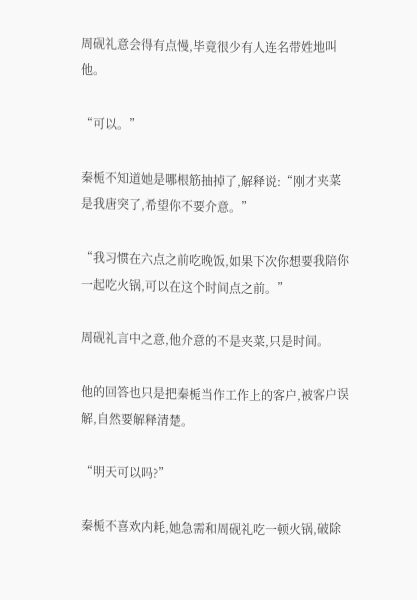周砚礼意会得有点慢,毕竟很少有人连名带姓地叫他。

“可以。”

秦栀不知道她是哪根筋抽掉了,解释说:“刚才夹菜是我唐突了,希望你不要介意。”

“我习惯在六点之前吃晚饭,如果下次你想要我陪你一起吃火锅,可以在这个时间点之前。”

周砚礼言中之意,他介意的不是夹菜,只是时间。

他的回答也只是把秦栀当作工作上的客户,被客户误解,自然要解释清楚。

“明天可以吗?”

秦栀不喜欢内耗,她急需和周砚礼吃一顿火锅,破除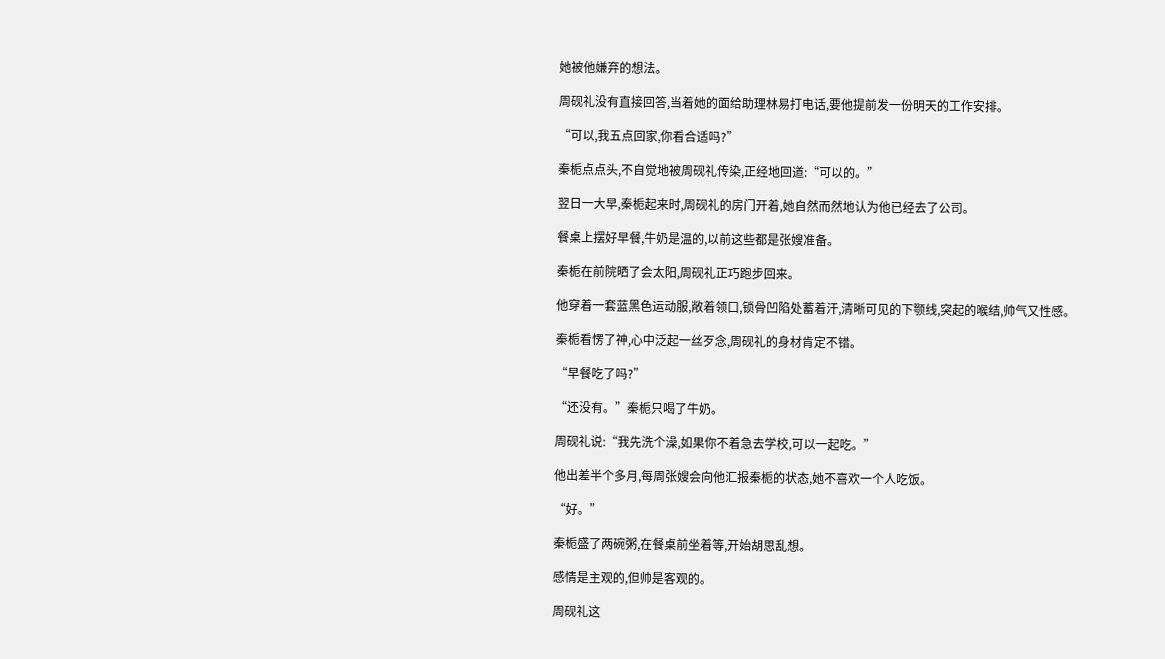她被他嫌弃的想法。

周砚礼没有直接回答,当着她的面给助理林易打电话,要他提前发一份明天的工作安排。

“可以,我五点回家,你看合适吗?”

秦栀点点头,不自觉地被周砚礼传染,正经地回道:“可以的。”

翌日一大早,秦栀起来时,周砚礼的房门开着,她自然而然地认为他已经去了公司。

餐桌上摆好早餐,牛奶是温的,以前这些都是张嫂准备。

秦栀在前院晒了会太阳,周砚礼正巧跑步回来。

他穿着一套蓝黑色运动服,敞着领口,锁骨凹陷处蓄着汗,清晰可见的下颚线,突起的喉结,帅气又性感。

秦栀看愣了神,心中泛起一丝歹念,周砚礼的身材肯定不错。

“早餐吃了吗?”

“还没有。”秦栀只喝了牛奶。

周砚礼说:“我先洗个澡,如果你不着急去学校,可以一起吃。”

他出差半个多月,每周张嫂会向他汇报秦栀的状态,她不喜欢一个人吃饭。

“好。”

秦栀盛了两碗粥,在餐桌前坐着等,开始胡思乱想。

感情是主观的,但帅是客观的。

周砚礼这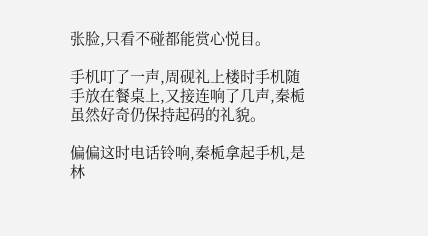张脸,只看不碰都能赏心悦目。

手机叮了一声,周砚礼上楼时手机随手放在餐桌上,又接连响了几声,秦栀虽然好奇仍保持起码的礼貌。

偏偏这时电话铃响,秦栀拿起手机,是林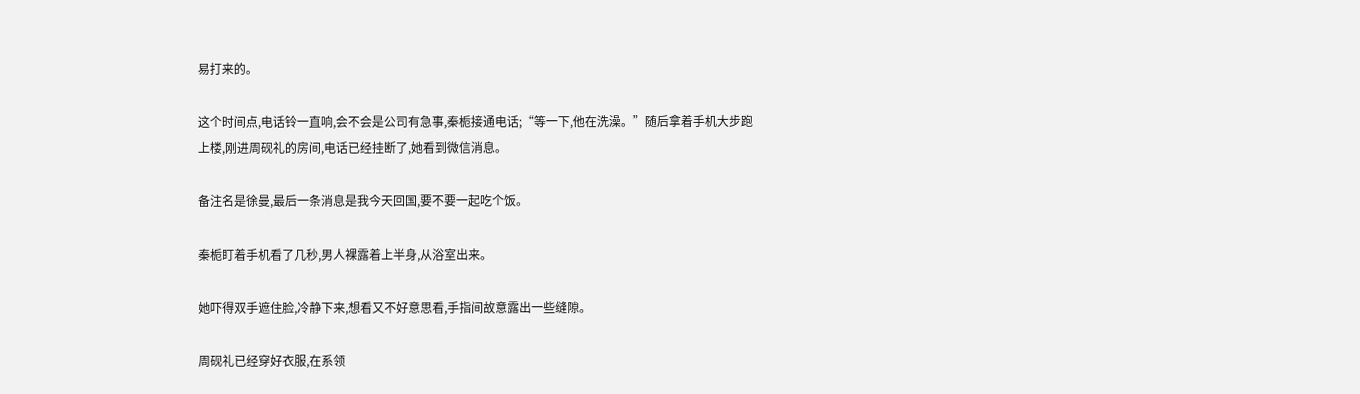易打来的。

这个时间点,电话铃一直响,会不会是公司有急事,秦栀接通电话;“等一下,他在洗澡。”随后拿着手机大步跑上楼,刚进周砚礼的房间,电话已经挂断了,她看到微信消息。

备注名是徐曼,最后一条消息是我今天回国,要不要一起吃个饭。

秦栀盯着手机看了几秒,男人裸露着上半身,从浴室出来。

她吓得双手遮住脸,冷静下来,想看又不好意思看,手指间故意露出一些缝隙。

周砚礼已经穿好衣服,在系领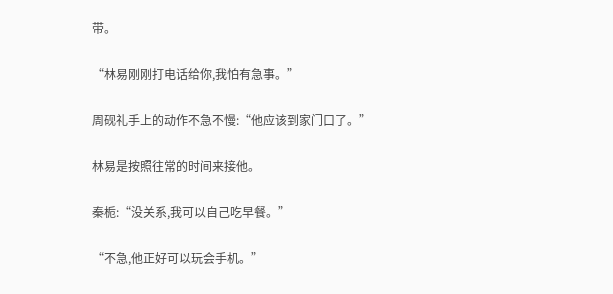带。

“林易刚刚打电话给你,我怕有急事。”

周砚礼手上的动作不急不慢:“他应该到家门口了。”

林易是按照往常的时间来接他。

秦栀:“没关系,我可以自己吃早餐。”

“不急,他正好可以玩会手机。”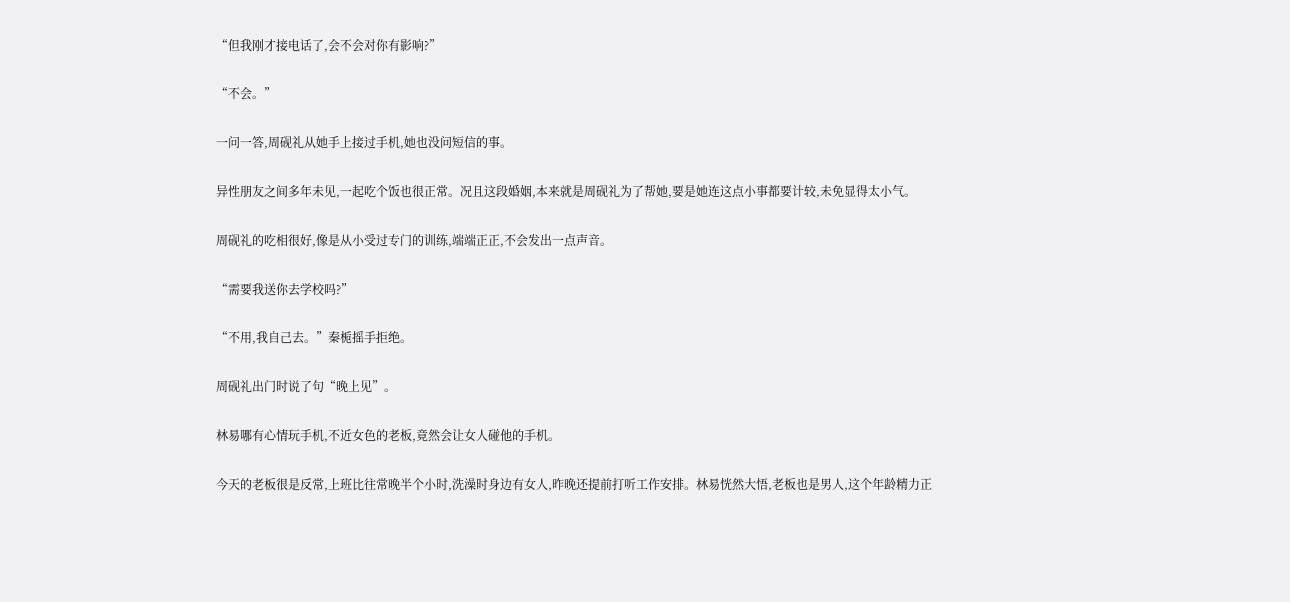“但我刚才接电话了,会不会对你有影响?”

“不会。”

一问一答,周砚礼从她手上接过手机,她也没问短信的事。

异性朋友之间多年未见,一起吃个饭也很正常。况且这段婚姻,本来就是周砚礼为了帮她,要是她连这点小事都要计较,未免显得太小气。

周砚礼的吃相很好,像是从小受过专门的训练,端端正正,不会发出一点声音。

“需要我送你去学校吗?”

“不用,我自己去。”秦栀摇手拒绝。

周砚礼出门时说了句“晚上见”。

林易哪有心情玩手机,不近女色的老板,竟然会让女人碰他的手机。

今天的老板很是反常,上班比往常晚半个小时,洗澡时身边有女人,昨晚还提前打听工作安排。林易恍然大悟,老板也是男人,这个年龄精力正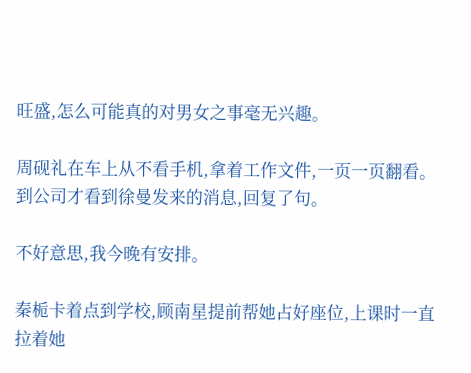旺盛,怎么可能真的对男女之事毫无兴趣。

周砚礼在车上从不看手机,拿着工作文件,一页一页翻看。到公司才看到徐曼发来的消息,回复了句。

不好意思,我今晚有安排。

秦栀卡着点到学校,顾南星提前帮她占好座位,上课时一直拉着她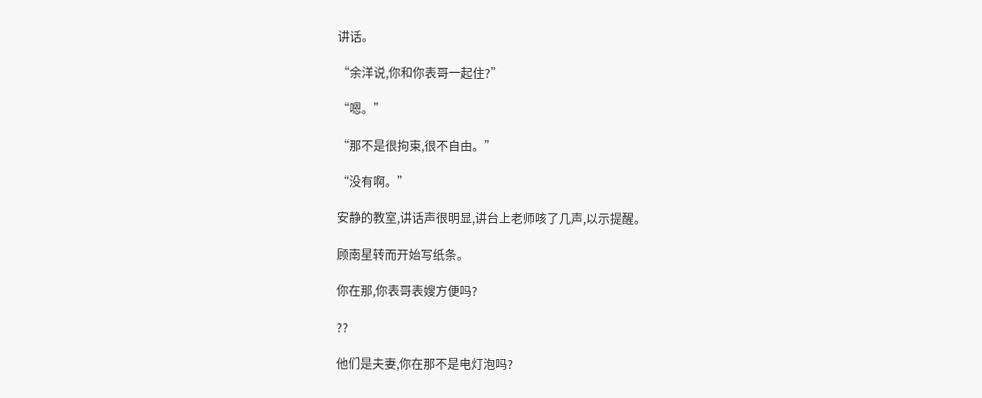讲话。

“余洋说,你和你表哥一起住?”

“嗯。”

“那不是很拘束,很不自由。”

“没有啊。”

安静的教室,讲话声很明显,讲台上老师咳了几声,以示提醒。

顾南星转而开始写纸条。

你在那,你表哥表嫂方便吗?

??

他们是夫妻,你在那不是电灯泡吗?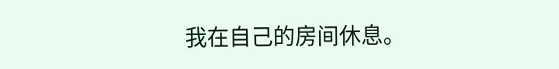我在自己的房间休息。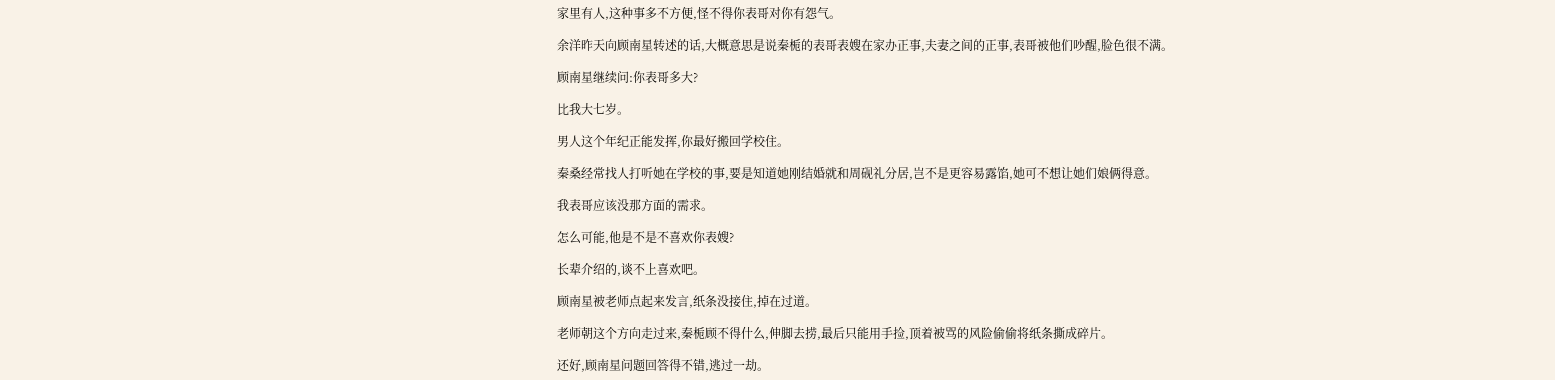家里有人,这种事多不方便,怪不得你表哥对你有怨气。

余洋昨天向顾南星转述的话,大概意思是说秦栀的表哥表嫂在家办正事,夫妻之间的正事,表哥被他们吵醒,脸色很不满。

顾南星继续问:你表哥多大?

比我大七岁。

男人这个年纪正能发挥,你最好搬回学校住。

秦桑经常找人打听她在学校的事,要是知道她刚结婚就和周砚礼分居,岂不是更容易露馅,她可不想让她们娘俩得意。

我表哥应该没那方面的需求。

怎么可能,他是不是不喜欢你表嫂?

长辈介绍的,谈不上喜欢吧。

顾南星被老师点起来发言,纸条没接住,掉在过道。

老师朝这个方向走过来,秦栀顾不得什么,伸脚去捞,最后只能用手捡,顶着被骂的风险偷偷将纸条撕成碎片。

还好,顾南星问题回答得不错,逃过一劫。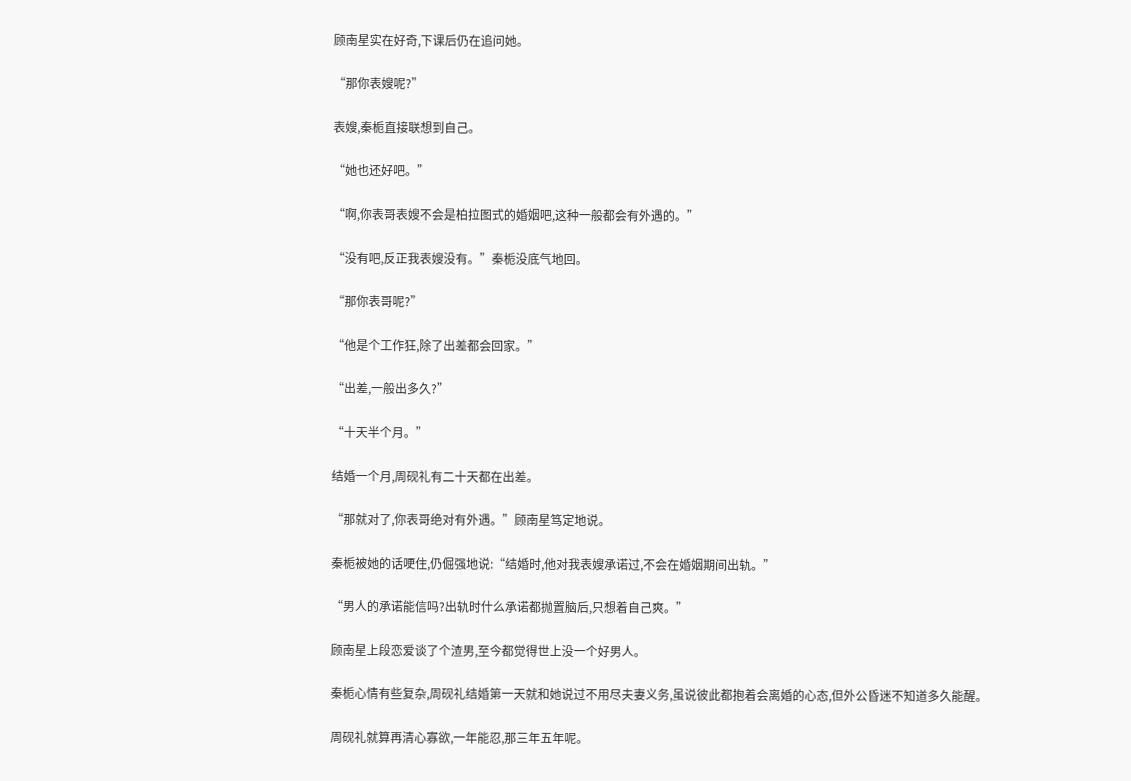顾南星实在好奇,下课后仍在追问她。

“那你表嫂呢?”

表嫂,秦栀直接联想到自己。

“她也还好吧。”

“啊,你表哥表嫂不会是柏拉图式的婚姻吧,这种一般都会有外遇的。”

“没有吧,反正我表嫂没有。”秦栀没底气地回。

“那你表哥呢?”

“他是个工作狂,除了出差都会回家。”

“出差,一般出多久?”

“十天半个月。”

结婚一个月,周砚礼有二十天都在出差。

“那就对了,你表哥绝对有外遇。”顾南星笃定地说。

秦栀被她的话哽住,仍倔强地说:“结婚时,他对我表嫂承诺过,不会在婚姻期间出轨。”

“男人的承诺能信吗?出轨时什么承诺都抛置脑后,只想着自己爽。”

顾南星上段恋爱谈了个渣男,至今都觉得世上没一个好男人。

秦栀心情有些复杂,周砚礼结婚第一天就和她说过不用尽夫妻义务,虽说彼此都抱着会离婚的心态,但外公昏迷不知道多久能醒。

周砚礼就算再清心寡欲,一年能忍,那三年五年呢。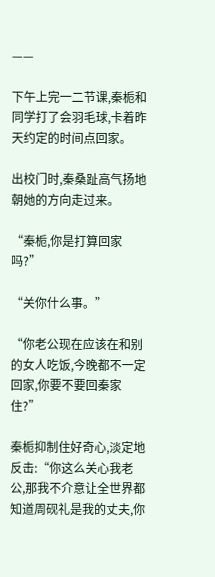——

下午上完一二节课,秦栀和同学打了会羽毛球,卡着昨天约定的时间点回家。

出校门时,秦桑趾高气扬地朝她的方向走过来。

“秦栀,你是打算回家吗?”

“关你什么事。”

“你老公现在应该在和别的女人吃饭,今晚都不一定回家,你要不要回秦家住?”

秦栀抑制住好奇心,淡定地反击:“你这么关心我老公,那我不介意让全世界都知道周砚礼是我的丈夫,你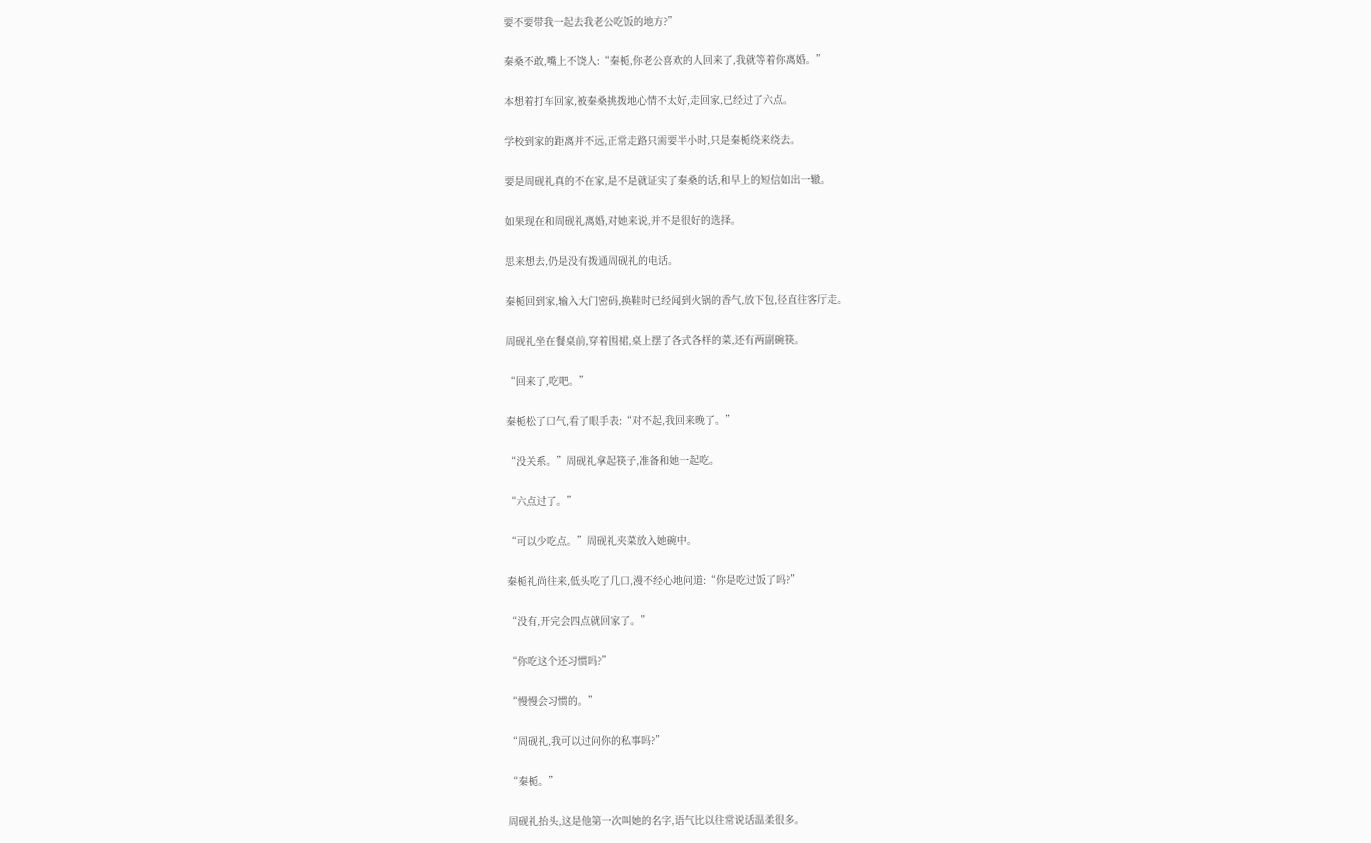要不要带我一起去我老公吃饭的地方?”

秦桑不敢,嘴上不饶人:“秦栀,你老公喜欢的人回来了,我就等着你离婚。”

本想着打车回家,被秦桑挑拨地心情不太好,走回家,已经过了六点。

学校到家的距离并不远,正常走路只需要半小时,只是秦栀绕来绕去。

要是周砚礼真的不在家,是不是就证实了秦桑的话,和早上的短信如出一辙。

如果现在和周砚礼离婚,对她来说,并不是很好的选择。

思来想去,仍是没有拨通周砚礼的电话。

秦栀回到家,输入大门密码,换鞋时已经闻到火锅的香气,放下包,径直往客厅走。

周砚礼坐在餐桌前,穿着围裙,桌上摆了各式各样的菜,还有两副碗筷。

“回来了,吃吧。”

秦栀松了口气,看了眼手表:“对不起,我回来晚了。”

“没关系。”周砚礼拿起筷子,准备和她一起吃。

“六点过了。”

“可以少吃点。”周砚礼夹菜放入她碗中。

秦栀礼尚往来,低头吃了几口,漫不经心地问道:“你是吃过饭了吗?”

“没有,开完会四点就回家了。”

“你吃这个还习惯吗?”

“慢慢会习惯的。”

“周砚礼,我可以过问你的私事吗?”

“秦栀。”

周砚礼抬头,这是他第一次叫她的名字,语气比以往常说话温柔很多。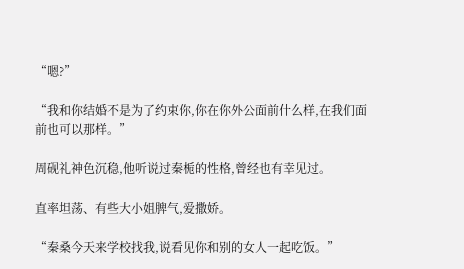“嗯?”

“我和你结婚不是为了约束你,你在你外公面前什么样,在我们面前也可以那样。”

周砚礼神色沉稳,他听说过秦栀的性格,曾经也有幸见过。

直率坦荡、有些大小姐脾气,爱撒娇。

“秦桑今天来学校找我,说看见你和别的女人一起吃饭。”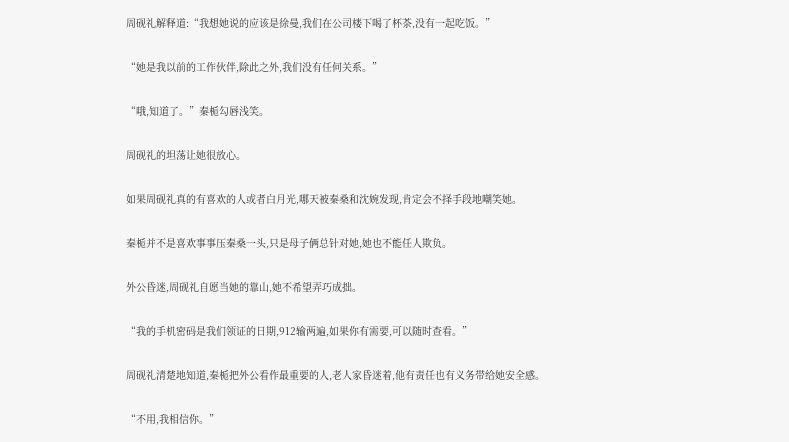周砚礼解释道:“我想她说的应该是徐曼,我们在公司楼下喝了杯茶,没有一起吃饭。”

“她是我以前的工作伙伴,除此之外,我们没有任何关系。”

“哦,知道了。”秦栀勾唇浅笑。

周砚礼的坦荡让她很放心。

如果周砚礼真的有喜欢的人或者白月光,哪天被秦桑和沈婉发现,肯定会不择手段地嘲笑她。

秦栀并不是喜欢事事压秦桑一头,只是母子俩总针对她,她也不能任人欺负。

外公昏迷,周砚礼自愿当她的靠山,她不希望弄巧成拙。

“我的手机密码是我们领证的日期,912输两遍,如果你有需要,可以随时查看。”

周砚礼清楚地知道,秦栀把外公看作最重要的人,老人家昏迷着,他有责任也有义务带给她安全感。

“不用,我相信你。”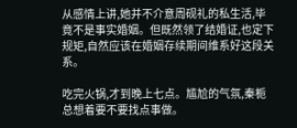从感情上讲,她并不介意周砚礼的私生活,毕竟不是事实婚姻。但既然领了结婚证,也定下规矩,自然应该在婚姻存续期间维系好这段关系。

吃完火锅,才到晚上七点。尴尬的气氛,秦栀总想着要不要找点事做。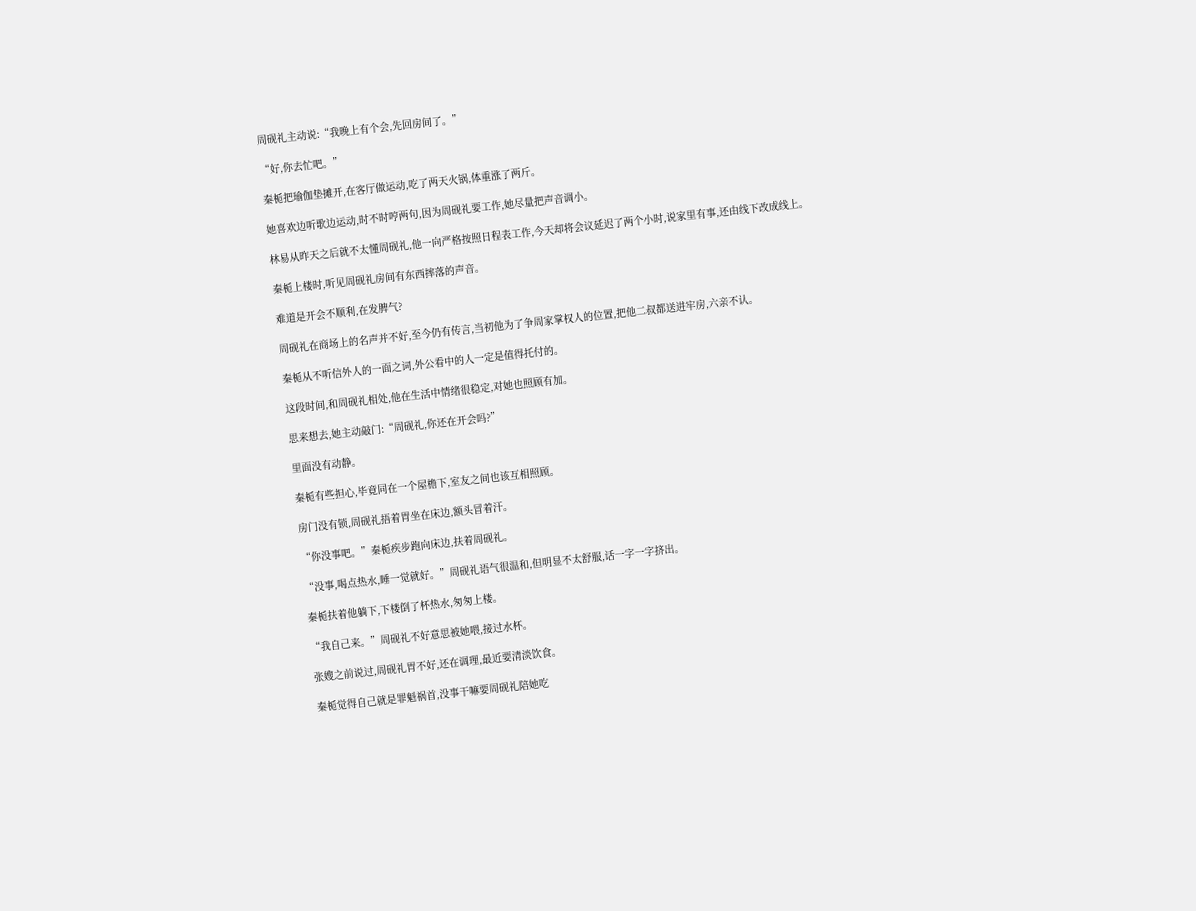周砚礼主动说:“我晚上有个会,先回房间了。”

“好,你去忙吧。”

秦栀把瑜伽垫摊开,在客厅做运动,吃了两天火锅,体重涨了两斤。

她喜欢边听歌边运动,时不时哼两句,因为周砚礼要工作,她尽量把声音调小。

林易从昨天之后就不太懂周砚礼,他一向严格按照日程表工作,今天却将会议延迟了两个小时,说家里有事,还由线下改成线上。

秦栀上楼时,听见周砚礼房间有东西摔落的声音。

难道是开会不顺利,在发脾气?

周砚礼在商场上的名声并不好,至今仍有传言,当初他为了争周家掌权人的位置,把他二叔都送进牢房,六亲不认。

秦栀从不听信外人的一面之词,外公看中的人一定是值得托付的。

这段时间,和周砚礼相处,他在生活中情绪很稳定,对她也照顾有加。

思来想去,她主动敲门:“周砚礼,你还在开会吗?”

里面没有动静。

秦栀有些担心,毕竟同在一个屋檐下,室友之间也该互相照顾。

房门没有锁,周砚礼捂着胃坐在床边,额头冒着汗。

“你没事吧。”秦栀疾步跑向床边,扶着周砚礼。

“没事,喝点热水,睡一觉就好。”周砚礼语气很温和,但明显不太舒服,话一字一字挤出。

秦栀扶着他躺下,下楼倒了杯热水,匆匆上楼。

“我自己来。”周砚礼不好意思被她喂,接过水杯。

张嫂之前说过,周砚礼胃不好,还在调理,最近要清淡饮食。

秦栀觉得自己就是罪魁祸首,没事干嘛要周砚礼陪她吃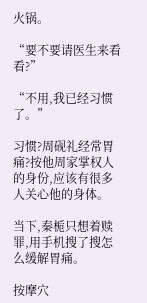火锅。

“要不要请医生来看看?”

“不用,我已经习惯了。”

习惯?周砚礼经常胃痛?按他周家掌权人的身份,应该有很多人关心他的身体。

当下,秦栀只想着赎罪,用手机搜了搜怎么缓解胃痛。

按摩穴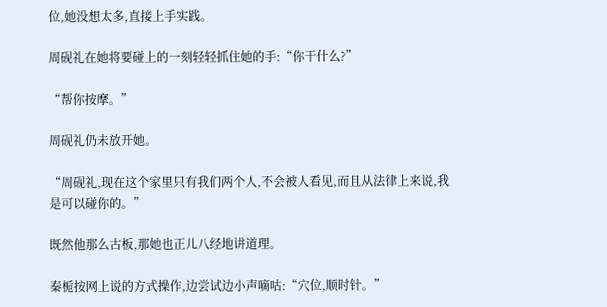位,她没想太多,直接上手实践。

周砚礼在她将要碰上的一刻轻轻抓住她的手:“你干什么?”

“帮你按摩。”

周砚礼仍未放开她。

“周砚礼,现在这个家里只有我们两个人,不会被人看见,而且从法律上来说,我是可以碰你的。”

既然他那么古板,那她也正儿八经地讲道理。

秦栀按网上说的方式操作,边尝试边小声嘀咕:“穴位,顺时针。”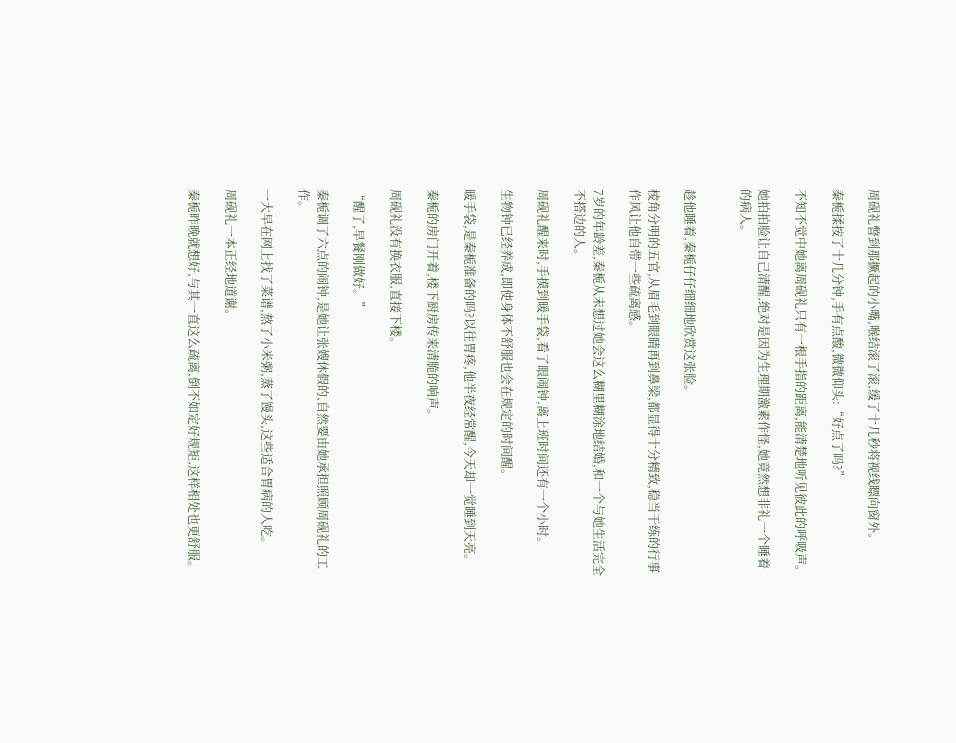周砚礼瞥到那撅起的小嘴,喉结滚了滚,缓了十几秒将视线瞟向窗外。

秦栀揉按了十几分钟,手有点酸,微微仰头:“好点了吗?”

不知不觉中她离周砚礼只有一根手指的距离,能清楚地听见彼此的呼吸声。

她拍拍脸让自己清醒,绝对是因为生理期激素作怪,她竟然想非礼一个睡着的病人。


趁他睡着,秦栀仔仔细细地欣赏这张脸。

棱角分明的五官,从眉毛到眼睛再到鼻梁,都显得十分精致,稳当干练的行事作风让他自带一些疏离感。

7岁的年龄差,秦栀从未想过她会这么糊里糊涂地结婚,和一个与她生活完全不搭边的人。

周砚礼醒来时,手摸到暖手袋,看了眼闹钟,离上班时间还有一个小时。

生物钟已经养成,即使身体不舒服也会在规定的时间醒。

暖手袋,是秦栀准备的吗?以往胃疼,他半夜经常醒,今天却一觉睡到天亮。

秦栀的房门开着,楼下厨房传来清脆的响声。

周砚礼没有换衣服,直接下楼。

“醒了,早餐刚做好。”

秦栀调了六点的闹钟,是她让张嫂休假的,自然要由她承担照顾周砚礼的工作。

一大早在网上找了菜谱,熬了小米粥,蒸了馒头,这些适合胃病的人吃。

周砚礼一本正经地道谢。

秦栀昨晚就想好,与其一直这么疏离,倒不如定好规矩,这样相处也更舒服。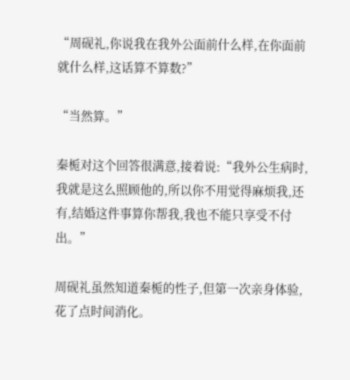“周砚礼,你说我在我外公面前什么样,在你面前就什么样,这话算不算数?”

“当然算。”

秦栀对这个回答很满意,接着说:“我外公生病时,我就是这么照顾他的,所以你不用觉得麻烦我,还有,结婚这件事算你帮我,我也不能只享受不付出。”

周砚礼虽然知道秦栀的性子,但第一次亲身体验,花了点时间消化。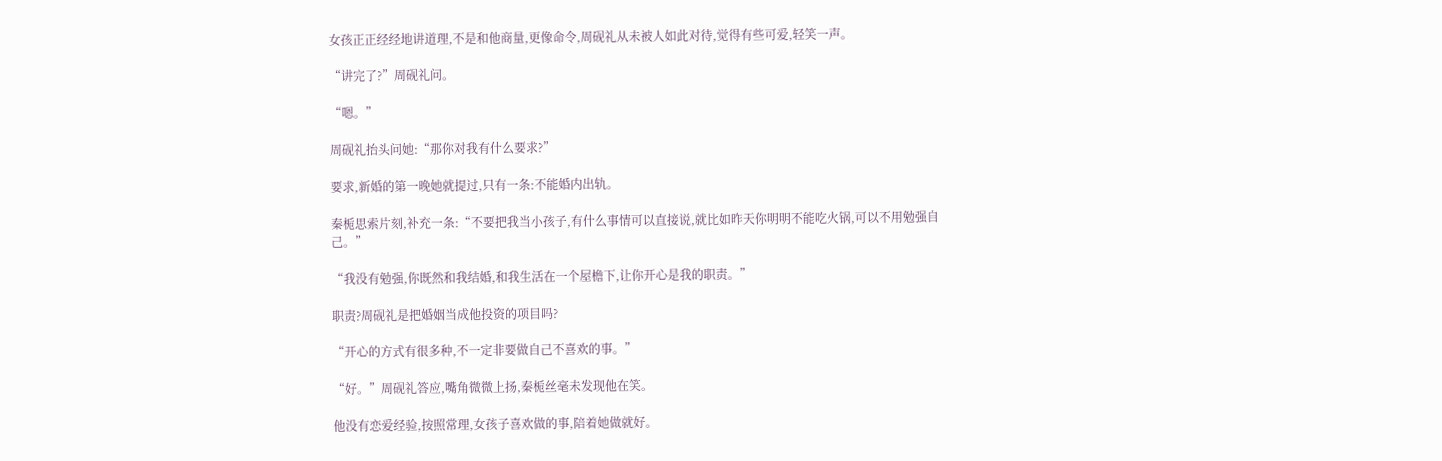女孩正正经经地讲道理,不是和他商量,更像命令,周砚礼从未被人如此对待,觉得有些可爱,轻笑一声。

“讲完了?”周砚礼问。

“嗯。”

周砚礼抬头问她:“那你对我有什么要求?”

要求,新婚的第一晚她就提过,只有一条:不能婚内出轨。

秦栀思索片刻,补充一条:“不要把我当小孩子,有什么事情可以直接说,就比如昨天你明明不能吃火锅,可以不用勉强自己。”

“我没有勉强,你既然和我结婚,和我生活在一个屋檐下,让你开心是我的职责。”

职责?周砚礼是把婚姻当成他投资的项目吗?

“开心的方式有很多种,不一定非要做自己不喜欢的事。”

“好。”周砚礼答应,嘴角微微上扬,秦栀丝毫未发现他在笑。

他没有恋爱经验,按照常理,女孩子喜欢做的事,陪着她做就好。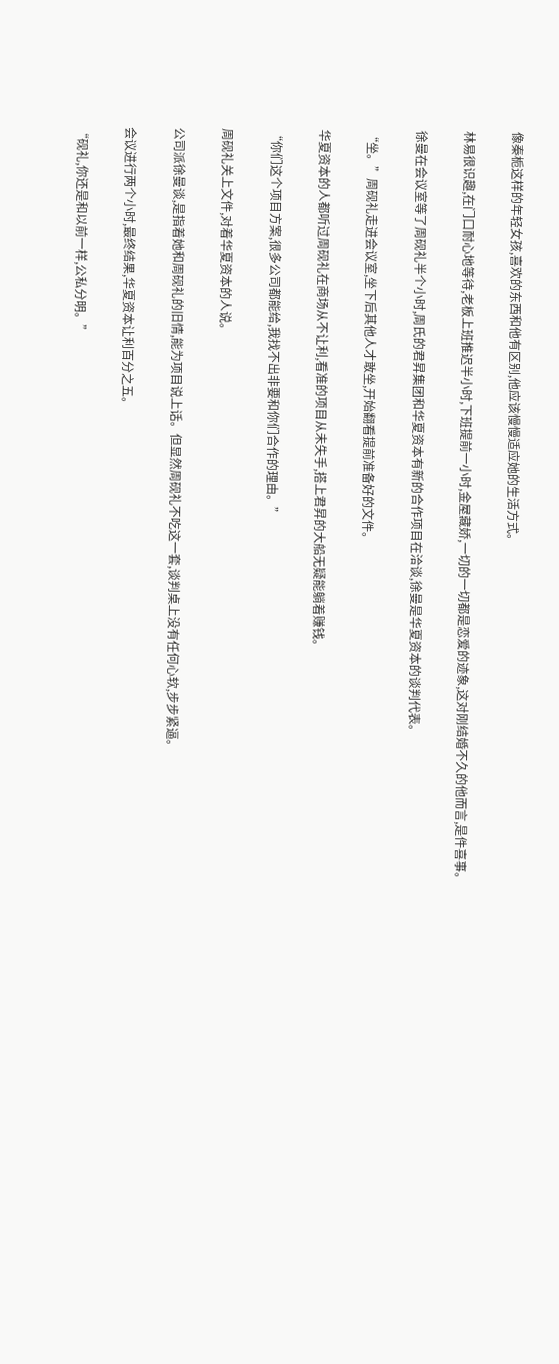像秦栀这样的年轻女孩,喜欢的东西和他有区别,他应该慢慢适应她的生活方式。

林易很识趣,在门口耐心地等待,老板上班推迟半小时,下班提前一小时,金屋藏娇,一切的一切都是恋爱的迹象,这对刚结婚不久的他而言,是件喜事。

徐曼在会议室等了周砚礼半个小时,周氏的君昇集团和华夏资本有新的合作项目在洽谈,徐曼是华夏资本的谈判代表。

“坐。”周砚礼走进会议室,坐下后其他人才敢坐,开始翻看提前准备好的文件。

华夏资本的人都听过周砚礼在商场从不让利,看准的项目从未失手,搭上君昇的大船无疑能躺着赚钱。

“你们这个项目方案,很多公司都能给,我找不出非要和你们合作的理由。”

周砚礼关上文件,对着华夏资本的人说。

公司派徐曼谈,是指着她和周砚礼的旧情,能为项目说上话。但显然周砚礼不吃这一套,谈判桌上没有任何心软,步步紧逼。

会议进行两个小时,最终结果,华夏资本让利百分之五。

“砚礼,你还是和以前一样,公私分明。”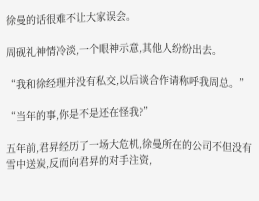徐曼的话很难不让大家误会。

周砚礼神情冷淡,一个眼神示意,其他人纷纷出去。

“我和徐经理并没有私交,以后谈合作请称呼我周总。”

“当年的事,你是不是还在怪我?”

五年前,君昇经历了一场大危机,徐曼所在的公司不但没有雪中送炭,反而向君昇的对手注资,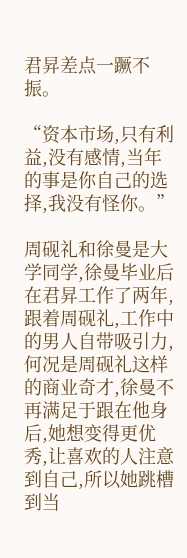君昇差点一蹶不振。

“资本市场,只有利益,没有感情,当年的事是你自己的选择,我没有怪你。”

周砚礼和徐曼是大学同学,徐曼毕业后在君昇工作了两年,跟着周砚礼,工作中的男人自带吸引力,何况是周砚礼这样的商业奇才,徐曼不再满足于跟在他身后,她想变得更优秀,让喜欢的人注意到自己,所以她跳槽到当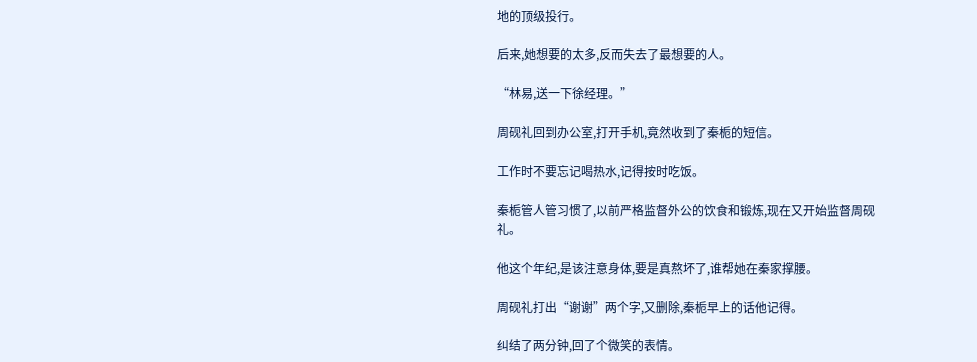地的顶级投行。

后来,她想要的太多,反而失去了最想要的人。

“林易,送一下徐经理。”

周砚礼回到办公室,打开手机,竟然收到了秦栀的短信。

工作时不要忘记喝热水,记得按时吃饭。

秦栀管人管习惯了,以前严格监督外公的饮食和锻炼,现在又开始监督周砚礼。

他这个年纪,是该注意身体,要是真熬坏了,谁帮她在秦家撑腰。

周砚礼打出“谢谢”两个字,又删除,秦栀早上的话他记得。

纠结了两分钟,回了个微笑的表情。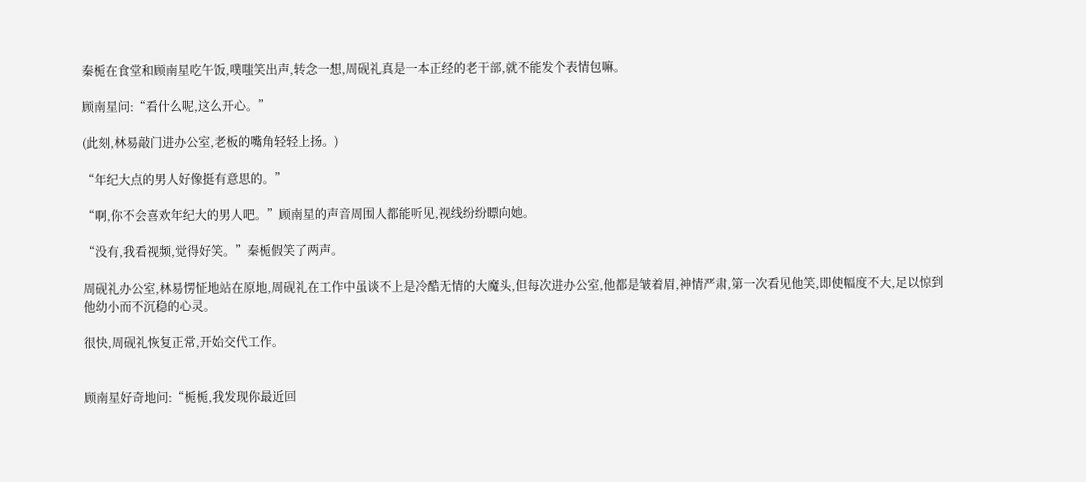秦栀在食堂和顾南星吃午饭,噗嗤笑出声,转念一想,周砚礼真是一本正经的老干部,就不能发个表情包嘛。

顾南星问:“看什么呢,这么开心。”

(此刻,林易敲门进办公室,老板的嘴角轻轻上扬。)

“年纪大点的男人好像挺有意思的。”

“啊,你不会喜欢年纪大的男人吧。”顾南星的声音周围人都能听见,视线纷纷瞟向她。

“没有,我看视频,觉得好笑。”秦栀假笑了两声。

周砚礼办公室,林易愣怔地站在原地,周砚礼在工作中虽谈不上是冷酷无情的大魔头,但每次进办公室,他都是皱着眉,神情严肃,第一次看见他笑,即使幅度不大,足以惊到他幼小而不沉稳的心灵。

很快,周砚礼恢复正常,开始交代工作。


顾南星好奇地问:“栀栀,我发现你最近回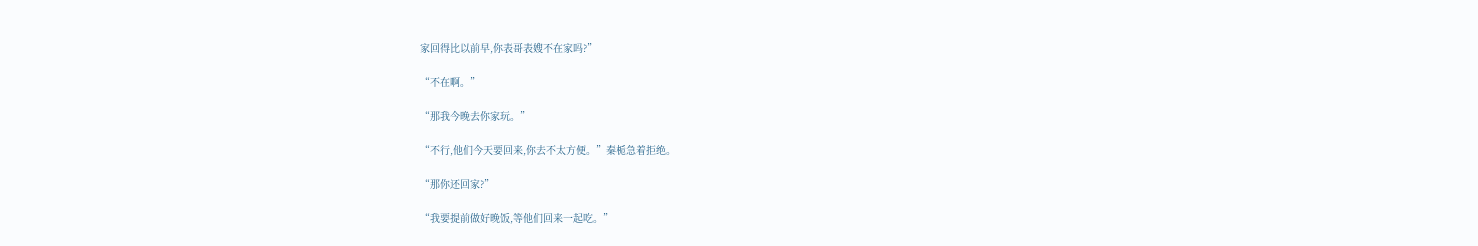家回得比以前早,你表哥表嫂不在家吗?”

“不在啊。”

“那我今晚去你家玩。”

“不行,他们今天要回来,你去不太方便。”秦栀急着拒绝。

“那你还回家?”

“我要提前做好晚饭,等他们回来一起吃。”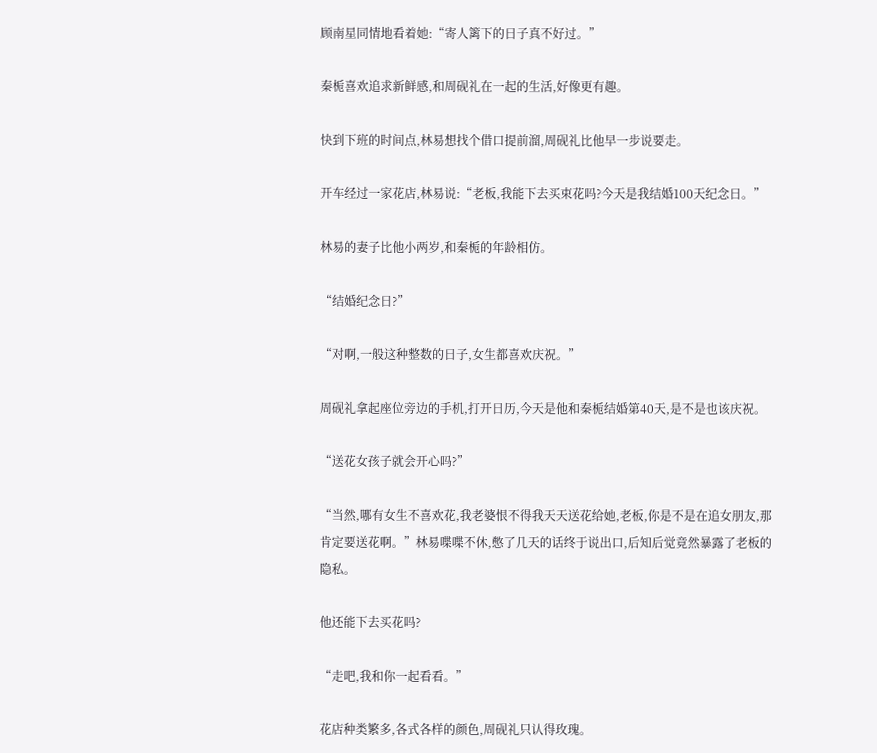顾南星同情地看着她:“寄人篱下的日子真不好过。”

秦栀喜欢追求新鲜感,和周砚礼在一起的生活,好像更有趣。

快到下班的时间点,林易想找个借口提前溜,周砚礼比他早一步说要走。

开车经过一家花店,林易说:“老板,我能下去买束花吗?今天是我结婚100天纪念日。”

林易的妻子比他小两岁,和秦栀的年龄相仿。

“结婚纪念日?”

“对啊,一般这种整数的日子,女生都喜欢庆祝。”

周砚礼拿起座位旁边的手机,打开日历,今天是他和秦栀结婚第40天,是不是也该庆祝。

“送花女孩子就会开心吗?”

“当然,哪有女生不喜欢花,我老婆恨不得我天天送花给她,老板,你是不是在追女朋友,那肯定要送花啊。”林易喋喋不休,憋了几天的话终于说出口,后知后觉竟然暴露了老板的隐私。

他还能下去买花吗?

“走吧,我和你一起看看。”

花店种类繁多,各式各样的颜色,周砚礼只认得玫瑰。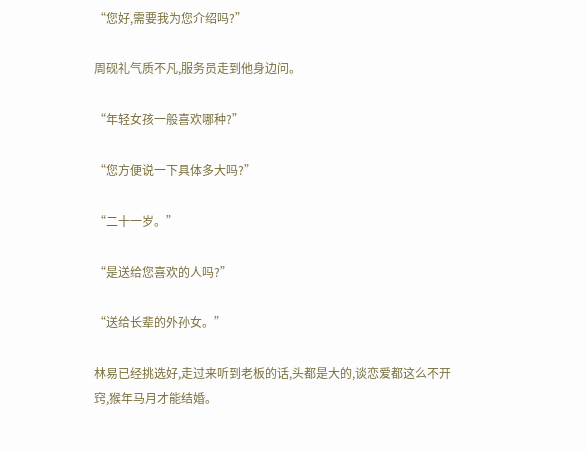“您好,需要我为您介绍吗?”

周砚礼气质不凡,服务员走到他身边问。

“年轻女孩一般喜欢哪种?”

“您方便说一下具体多大吗?”

“二十一岁。”

“是送给您喜欢的人吗?”

“送给长辈的外孙女。”

林易已经挑选好,走过来听到老板的话,头都是大的,谈恋爱都这么不开窍,猴年马月才能结婚。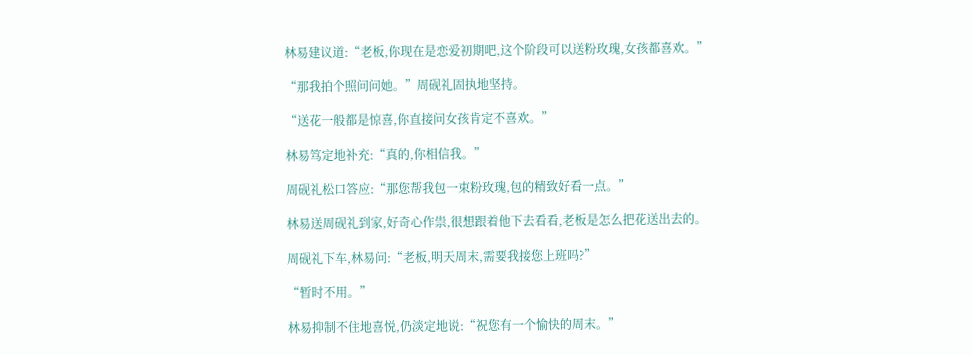林易建议道:“老板,你现在是恋爱初期吧,这个阶段可以送粉玫瑰,女孩都喜欢。”

“那我拍个照问问她。”周砚礼固执地坚持。

“送花一般都是惊喜,你直接问女孩肯定不喜欢。”

林易笃定地补充:“真的,你相信我。”

周砚礼松口答应:“那您帮我包一束粉玫瑰,包的精致好看一点。”

林易送周砚礼到家,好奇心作祟,很想跟着他下去看看,老板是怎么把花送出去的。

周砚礼下车,林易问:“老板,明天周末,需要我接您上班吗?”

“暂时不用。”

林易抑制不住地喜悦,仍淡定地说:“祝您有一个愉快的周末。”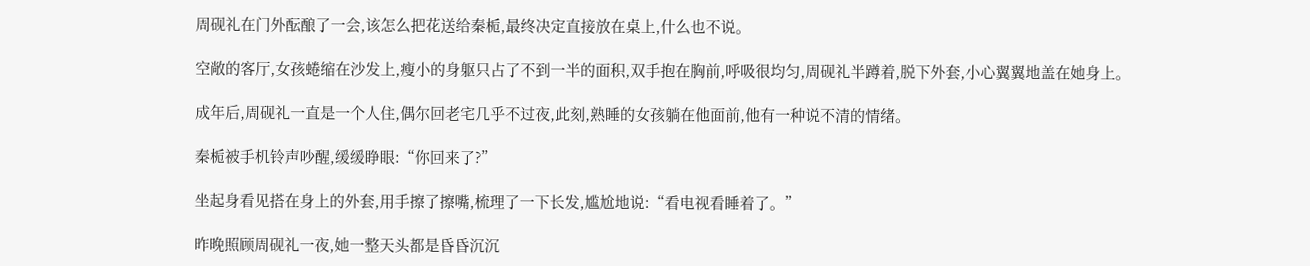周砚礼在门外酝酿了一会,该怎么把花送给秦栀,最终决定直接放在桌上,什么也不说。

空敞的客厅,女孩蜷缩在沙发上,瘦小的身躯只占了不到一半的面积,双手抱在胸前,呼吸很均匀,周砚礼半蹲着,脱下外套,小心翼翼地盖在她身上。

成年后,周砚礼一直是一个人住,偶尔回老宅几乎不过夜,此刻,熟睡的女孩躺在他面前,他有一种说不清的情绪。

秦栀被手机铃声吵醒,缓缓睁眼:“你回来了?”

坐起身看见搭在身上的外套,用手擦了擦嘴,梳理了一下长发,尴尬地说:“看电视看睡着了。”

昨晚照顾周砚礼一夜,她一整天头都是昏昏沉沉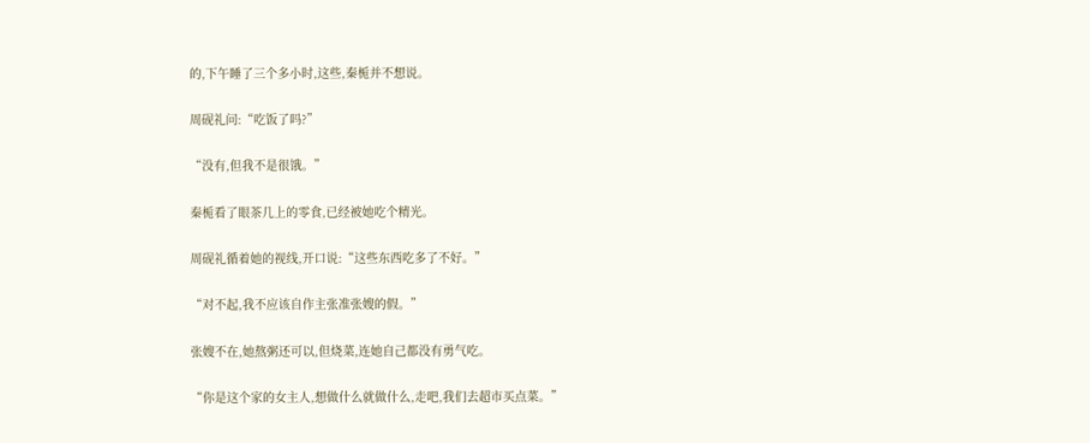的,下午睡了三个多小时,这些,秦栀并不想说。

周砚礼问:“吃饭了吗?”

“没有,但我不是很饿。”

秦栀看了眼茶几上的零食,已经被她吃个精光。

周砚礼循着她的视线,开口说:“这些东西吃多了不好。”

“对不起,我不应该自作主张准张嫂的假。”

张嫂不在,她熬粥还可以,但烧菜,连她自己都没有勇气吃。

“你是这个家的女主人,想做什么就做什么,走吧,我们去超市买点菜。”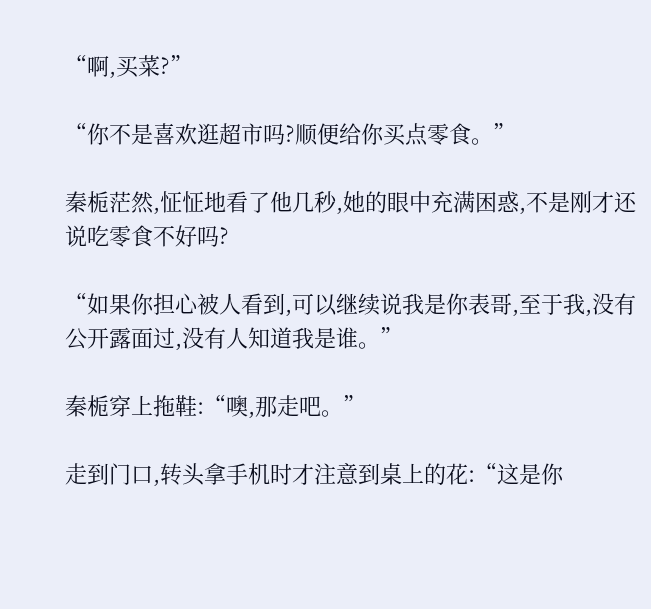“啊,买菜?”

“你不是喜欢逛超市吗?顺便给你买点零食。”

秦栀茫然,怔怔地看了他几秒,她的眼中充满困惑,不是刚才还说吃零食不好吗?

“如果你担心被人看到,可以继续说我是你表哥,至于我,没有公开露面过,没有人知道我是谁。”

秦栀穿上拖鞋:“噢,那走吧。”

走到门口,转头拿手机时才注意到桌上的花:“这是你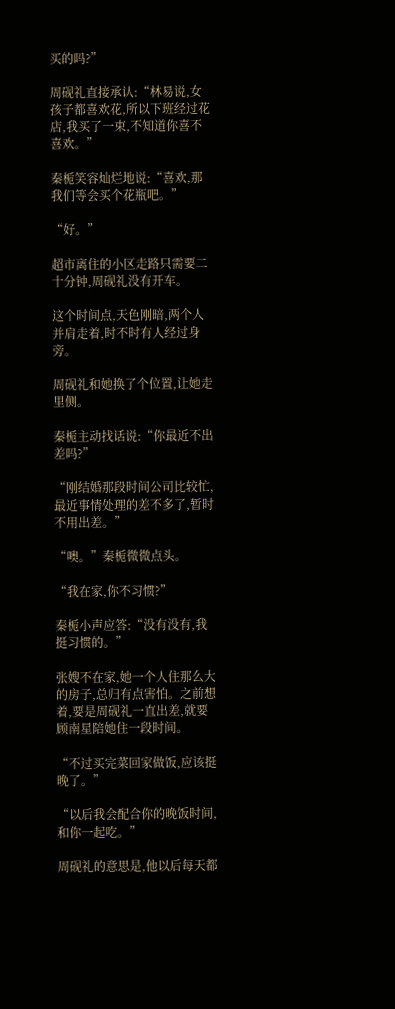买的吗?”

周砚礼直接承认:“林易说,女孩子都喜欢花,所以下班经过花店,我买了一束,不知道你喜不喜欢。”

秦栀笑容灿烂地说:“喜欢,那我们等会买个花瓶吧。”

“好。”

超市离住的小区走路只需要二十分钟,周砚礼没有开车。

这个时间点,天色刚暗,两个人并肩走着,时不时有人经过身旁。

周砚礼和她换了个位置,让她走里侧。

秦栀主动找话说:“你最近不出差吗?”

“刚结婚那段时间公司比较忙,最近事情处理的差不多了,暂时不用出差。”

“噢。”秦栀微微点头。

“我在家,你不习惯?”

秦栀小声应答:“没有没有,我挺习惯的。”

张嫂不在家,她一个人住那么大的房子,总归有点害怕。之前想着,要是周砚礼一直出差,就要顾南星陪她住一段时间。

“不过买完菜回家做饭,应该挺晚了。”

“以后我会配合你的晚饭时间,和你一起吃。”

周砚礼的意思是,他以后每天都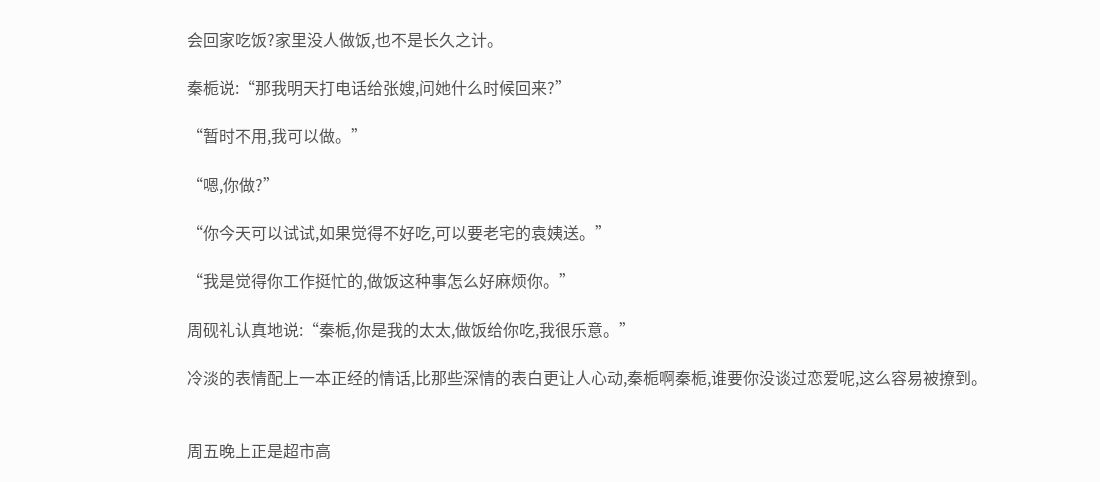会回家吃饭?家里没人做饭,也不是长久之计。

秦栀说:“那我明天打电话给张嫂,问她什么时候回来?”

“暂时不用,我可以做。”

“嗯,你做?”

“你今天可以试试,如果觉得不好吃,可以要老宅的袁姨送。”

“我是觉得你工作挺忙的,做饭这种事怎么好麻烦你。”

周砚礼认真地说:“秦栀,你是我的太太,做饭给你吃,我很乐意。”

冷淡的表情配上一本正经的情话,比那些深情的表白更让人心动,秦栀啊秦栀,谁要你没谈过恋爱呢,这么容易被撩到。


周五晚上正是超市高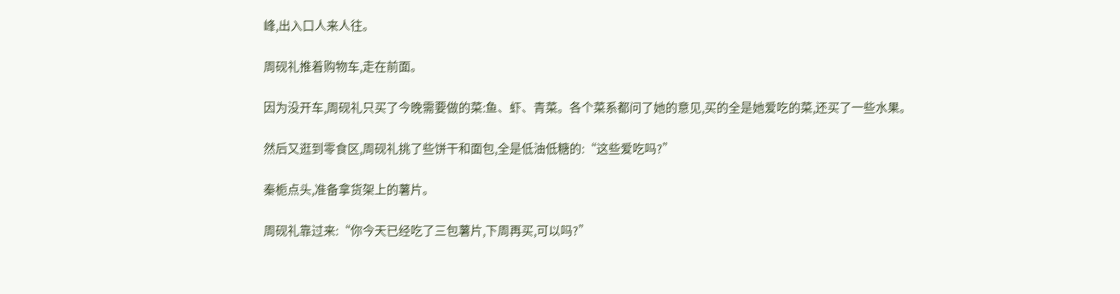峰,出入口人来人往。

周砚礼推着购物车,走在前面。

因为没开车,周砚礼只买了今晚需要做的菜:鱼、虾、青菜。各个菜系都问了她的意见,买的全是她爱吃的菜,还买了一些水果。

然后又逛到零食区,周砚礼挑了些饼干和面包,全是低油低糖的:“这些爱吃吗?”

秦栀点头,准备拿货架上的薯片。

周砚礼靠过来:“你今天已经吃了三包薯片,下周再买,可以吗?”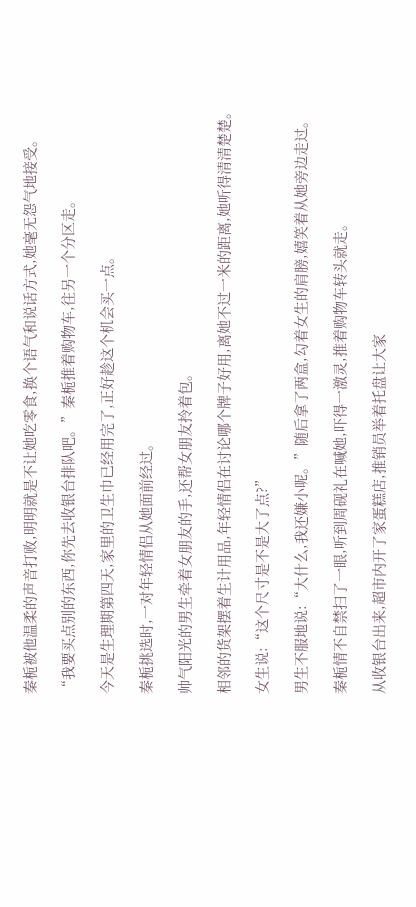秦栀被他温柔的声音打败,明明就是不让她吃零食,换个语气和说话方式,她毫无怨气地接受。

“我要买点别的东西,你先去收银台排队吧。”秦栀推着购物车,往另一个分区走。

今天是生理期第四天,家里的卫生巾已经用完了,正好趁这个机会买一点。

秦栀挑选时,一对年轻情侣从她面前经过。

帅气阳光的男生牵着女朋友的手,还帮女朋友拎着包。

相邻的货架摆着生计用品,年轻情侣在讨论哪个牌子好用,离她不过一米的距离,她听得清清楚楚。

女生说:“这个尺寸是不是大了点?”

男生不服地说:“大什么,我还嫌小呢。”随后拿了两盒,勾着女生的肩膀,嬉笑着从她旁边走过。

秦栀情不自禁扫了一眼,听到周砚礼在喊她,吓得一激灵,推着购物车转头就走。

从收银台出来,超市内开了家蛋糕店,推销员举着托盘让大家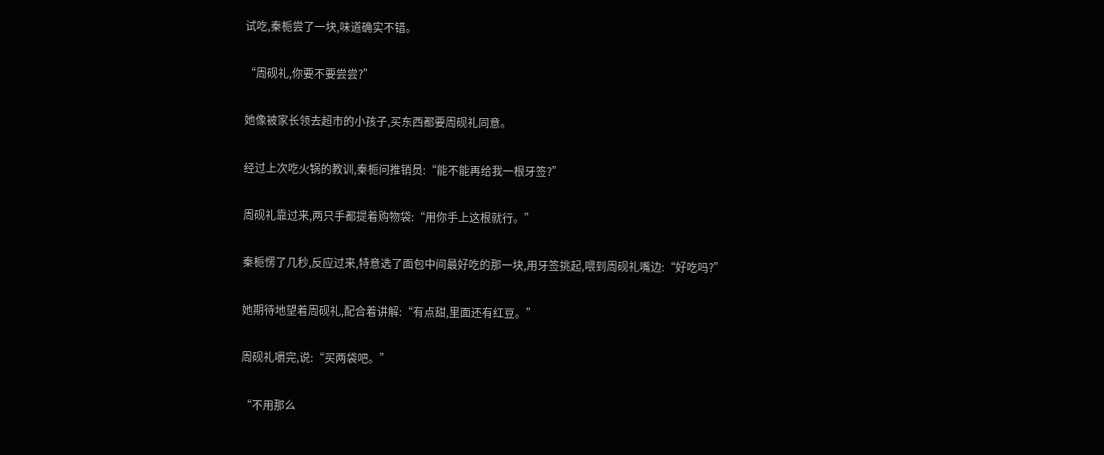试吃,秦栀尝了一块,味道确实不错。

“周砚礼,你要不要尝尝?”

她像被家长领去超市的小孩子,买东西都要周砚礼同意。

经过上次吃火锅的教训,秦栀问推销员:“能不能再给我一根牙签?”

周砚礼靠过来,两只手都提着购物袋:“用你手上这根就行。”

秦栀愣了几秒,反应过来,特意选了面包中间最好吃的那一块,用牙签挑起,喂到周砚礼嘴边:“好吃吗?”

她期待地望着周砚礼,配合着讲解:“有点甜,里面还有红豆。”

周砚礼嚼完,说:“买两袋吧。”

“不用那么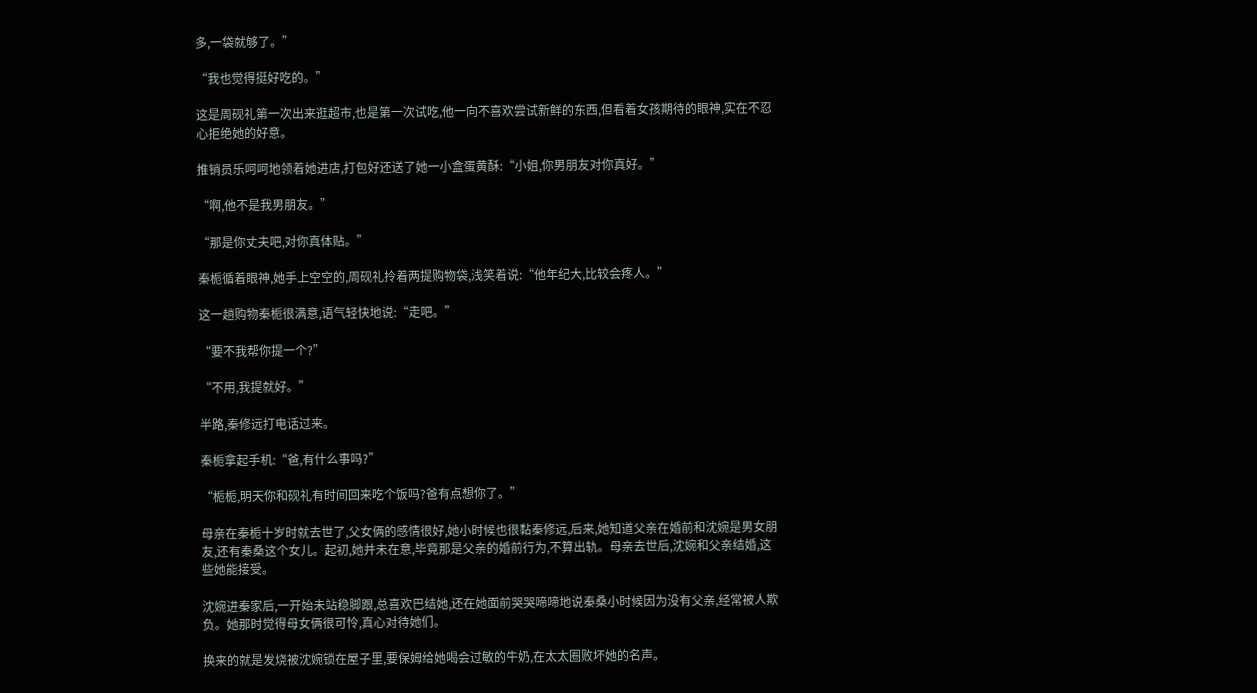多,一袋就够了。”

“我也觉得挺好吃的。”

这是周砚礼第一次出来逛超市,也是第一次试吃,他一向不喜欢尝试新鲜的东西,但看着女孩期待的眼神,实在不忍心拒绝她的好意。

推销员乐呵呵地领着她进店,打包好还送了她一小盒蛋黄酥:“小姐,你男朋友对你真好。”

“啊,他不是我男朋友。”

“那是你丈夫吧,对你真体贴。”

秦栀循着眼神,她手上空空的,周砚礼拎着两提购物袋,浅笑着说:“他年纪大,比较会疼人。”

这一趟购物秦栀很满意,语气轻快地说:“走吧。”

“要不我帮你提一个?”

“不用,我提就好。”

半路,秦修远打电话过来。

秦栀拿起手机:“爸,有什么事吗?”

“栀栀,明天你和砚礼有时间回来吃个饭吗?爸有点想你了。”

母亲在秦栀十岁时就去世了,父女俩的感情很好,她小时候也很黏秦修远,后来,她知道父亲在婚前和沈婉是男女朋友,还有秦桑这个女儿。起初,她并未在意,毕竟那是父亲的婚前行为,不算出轨。母亲去世后,沈婉和父亲结婚,这些她能接受。

沈婉进秦家后,一开始未站稳脚跟,总喜欢巴结她,还在她面前哭哭啼啼地说秦桑小时候因为没有父亲,经常被人欺负。她那时觉得母女俩很可怜,真心对待她们。

换来的就是发烧被沈婉锁在屋子里,要保姆给她喝会过敏的牛奶,在太太圈败坏她的名声。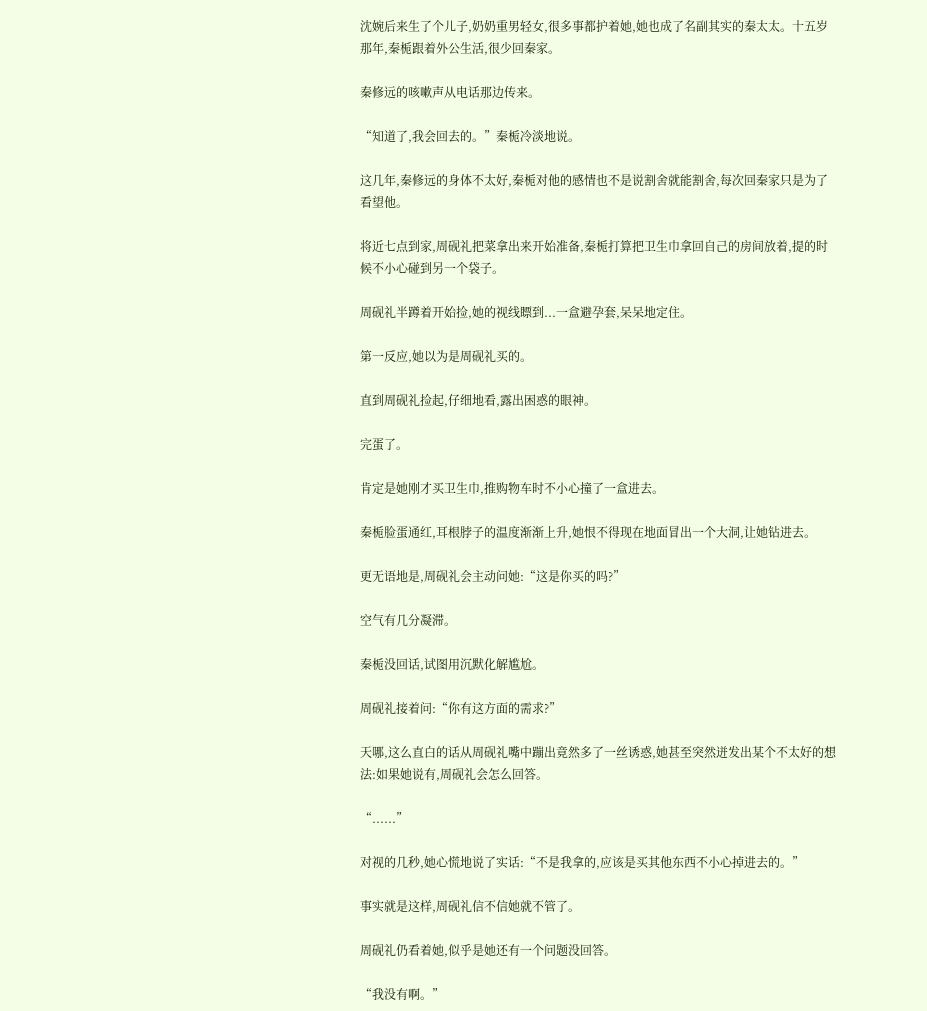沈婉后来生了个儿子,奶奶重男轻女,很多事都护着她,她也成了名副其实的秦太太。十五岁那年,秦栀跟着外公生活,很少回秦家。

秦修远的咳嗽声从电话那边传来。

“知道了,我会回去的。”秦栀冷淡地说。

这几年,秦修远的身体不太好,秦栀对他的感情也不是说割舍就能割舍,每次回秦家只是为了看望他。

将近七点到家,周砚礼把菜拿出来开始准备,秦栀打算把卫生巾拿回自己的房间放着,提的时候不小心碰到另一个袋子。

周砚礼半蹲着开始捡,她的视线瞟到...一盒避孕套,呆呆地定住。

第一反应,她以为是周砚礼买的。

直到周砚礼捡起,仔细地看,露出困惑的眼神。

完蛋了。

肯定是她刚才买卫生巾,推购物车时不小心撞了一盒进去。

秦栀脸蛋通红,耳根脖子的温度渐渐上升,她恨不得现在地面冒出一个大洞,让她钻进去。

更无语地是,周砚礼会主动问她:“这是你买的吗?”

空气有几分凝滞。

秦栀没回话,试图用沉默化解尴尬。

周砚礼接着问:“你有这方面的需求?”

天哪,这么直白的话从周砚礼嘴中蹦出竟然多了一丝诱惑,她甚至突然迸发出某个不太好的想法:如果她说有,周砚礼会怎么回答。

“......”

对视的几秒,她心慌地说了实话:“不是我拿的,应该是买其他东西不小心掉进去的。”

事实就是这样,周砚礼信不信她就不管了。

周砚礼仍看着她,似乎是她还有一个问题没回答。

“我没有啊。”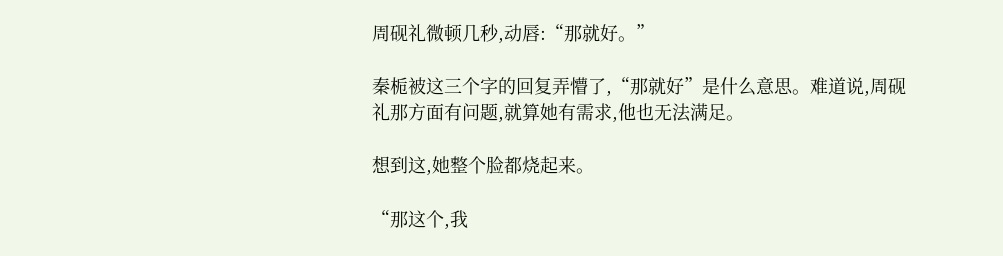周砚礼微顿几秒,动唇:“那就好。”

秦栀被这三个字的回复弄懵了,“那就好”是什么意思。难道说,周砚礼那方面有问题,就算她有需求,他也无法满足。

想到这,她整个脸都烧起来。

“那这个,我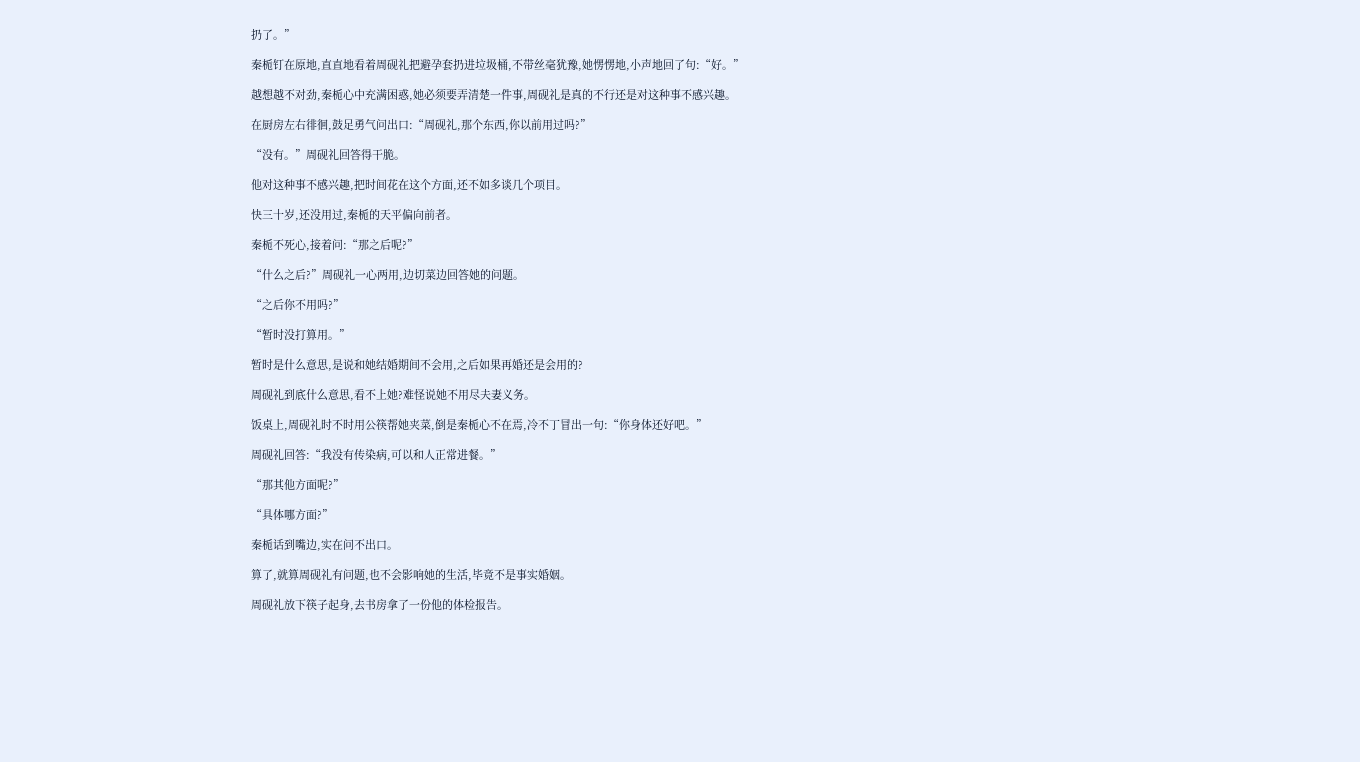扔了。”

秦栀钉在原地,直直地看着周砚礼把避孕套扔进垃圾桶,不带丝毫犹豫,她愣愣地,小声地回了句:“好。”

越想越不对劲,秦栀心中充满困惑,她必须要弄清楚一件事,周砚礼是真的不行还是对这种事不感兴趣。

在厨房左右徘徊,鼓足勇气问出口:“周砚礼,那个东西,你以前用过吗?”

“没有。”周砚礼回答得干脆。

他对这种事不感兴趣,把时间花在这个方面,还不如多谈几个项目。

快三十岁,还没用过,秦栀的天平偏向前者。

秦栀不死心,接着问:“那之后呢?”

“什么之后?”周砚礼一心两用,边切菜边回答她的问题。

“之后你不用吗?”

“暂时没打算用。”

暂时是什么意思,是说和她结婚期间不会用,之后如果再婚还是会用的?

周砚礼到底什么意思,看不上她?难怪说她不用尽夫妻义务。

饭桌上,周砚礼时不时用公筷帮她夹菜,倒是秦栀心不在焉,冷不丁冒出一句:“你身体还好吧。”

周砚礼回答:“我没有传染病,可以和人正常进餐。”

“那其他方面呢?”

“具体哪方面?”

秦栀话到嘴边,实在问不出口。

算了,就算周砚礼有问题,也不会影响她的生活,毕竟不是事实婚姻。

周砚礼放下筷子起身,去书房拿了一份他的体检报告。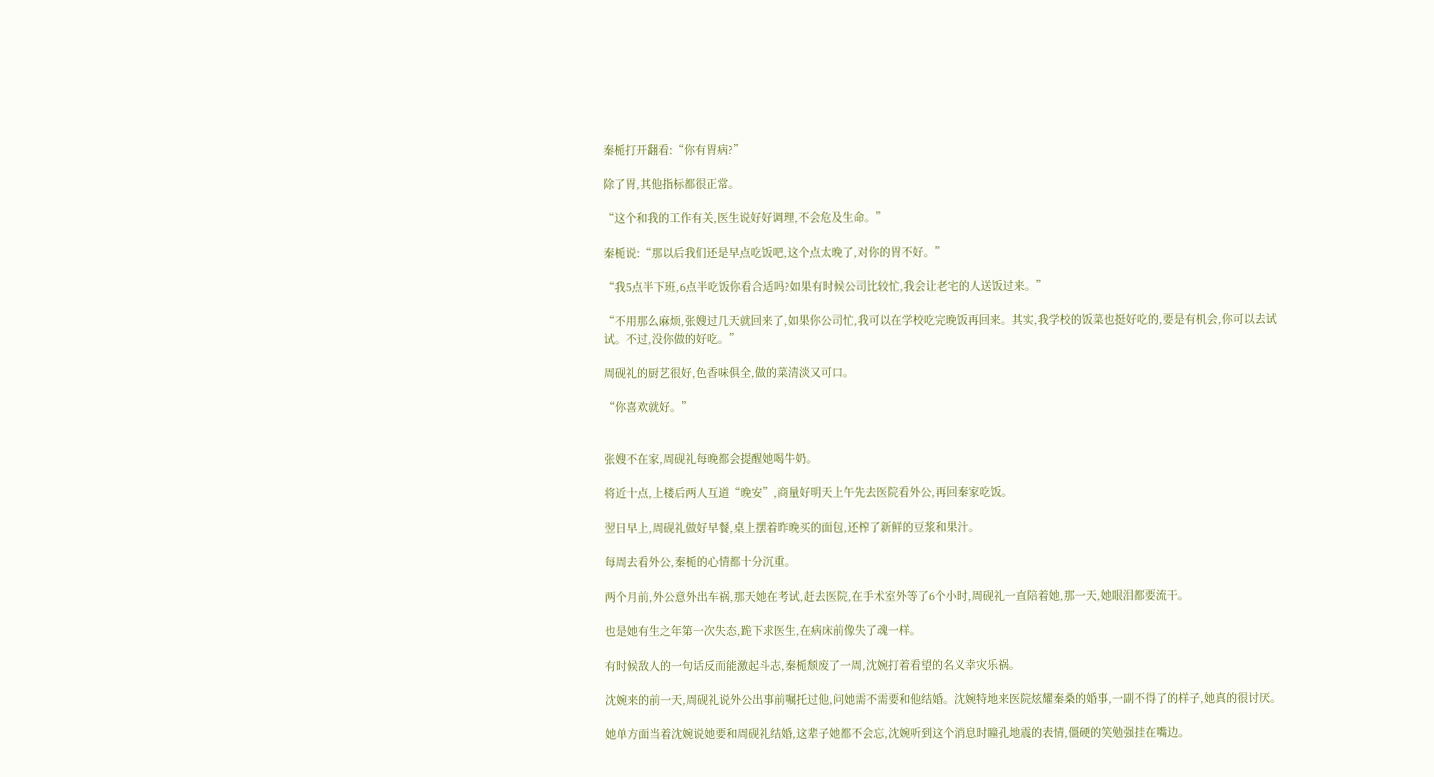秦栀打开翻看:“你有胃病?”

除了胃,其他指标都很正常。

“这个和我的工作有关,医生说好好调理,不会危及生命。”

秦栀说:“那以后我们还是早点吃饭吧,这个点太晚了,对你的胃不好。”

“我5点半下班,6点半吃饭你看合适吗?如果有时候公司比较忙,我会让老宅的人送饭过来。”

“不用那么麻烦,张嫂过几天就回来了,如果你公司忙,我可以在学校吃完晚饭再回来。其实,我学校的饭菜也挺好吃的,要是有机会,你可以去试试。不过,没你做的好吃。”

周砚礼的厨艺很好,色香味俱全,做的菜清淡又可口。

“你喜欢就好。”


张嫂不在家,周砚礼每晚都会提醒她喝牛奶。

将近十点,上楼后两人互道“晚安”,商量好明天上午先去医院看外公,再回秦家吃饭。

翌日早上,周砚礼做好早餐,桌上摆着昨晚买的面包,还榨了新鲜的豆浆和果汁。

每周去看外公,秦栀的心情都十分沉重。

两个月前,外公意外出车祸,那天她在考试,赶去医院,在手术室外等了6个小时,周砚礼一直陪着她,那一天,她眼泪都要流干。

也是她有生之年第一次失态,跪下求医生,在病床前像失了魂一样。

有时候敌人的一句话反而能激起斗志,秦栀颓废了一周,沈婉打着看望的名义幸灾乐祸。

沈婉来的前一天,周砚礼说外公出事前嘱托过他,问她需不需要和他结婚。沈婉特地来医院炫耀秦桑的婚事,一副不得了的样子,她真的很讨厌。

她单方面当着沈婉说她要和周砚礼结婚,这辈子她都不会忘,沈婉听到这个消息时瞳孔地震的表情,僵硬的笑勉强挂在嘴边。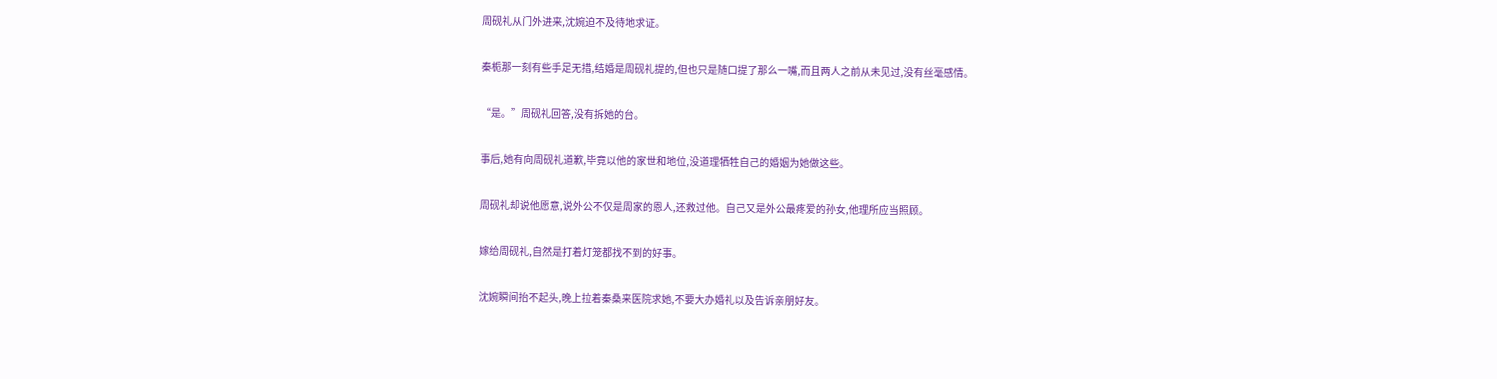周砚礼从门外进来,沈婉迫不及待地求证。

秦栀那一刻有些手足无措,结婚是周砚礼提的,但也只是随口提了那么一嘴,而且两人之前从未见过,没有丝毫感情。

“是。”周砚礼回答,没有拆她的台。

事后,她有向周砚礼道歉,毕竟以他的家世和地位,没道理牺牲自己的婚姻为她做这些。

周砚礼却说他愿意,说外公不仅是周家的恩人,还救过他。自己又是外公最疼爱的孙女,他理所应当照顾。

嫁给周砚礼,自然是打着灯笼都找不到的好事。

沈婉瞬间抬不起头,晚上拉着秦桑来医院求她,不要大办婚礼以及告诉亲朋好友。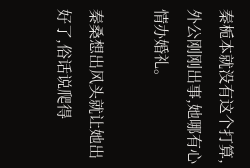秦栀本就没有这个打算,外公刚刚出事,她哪有心情办婚礼。

秦桑想出风头就让她出好了,俗话说爬得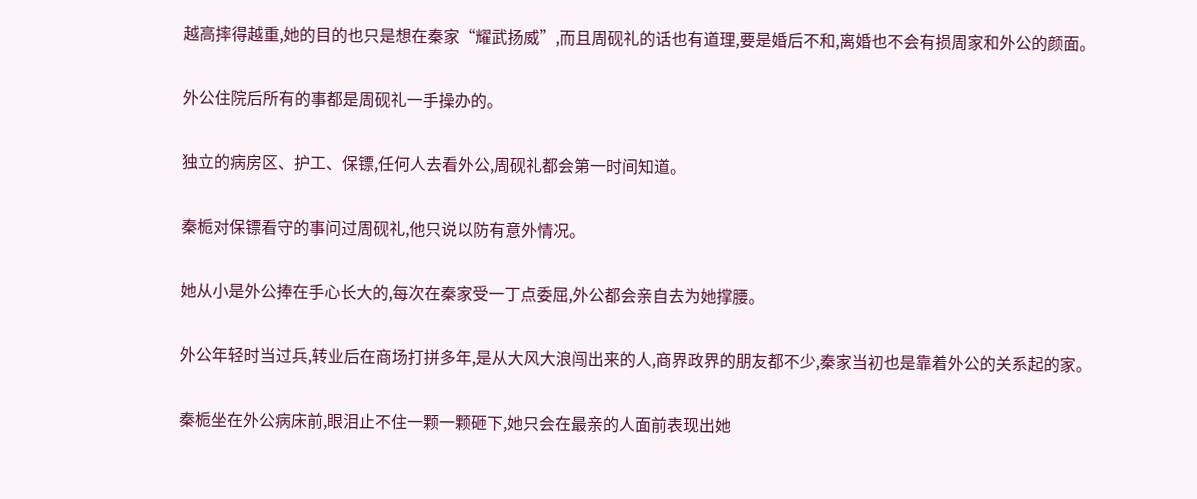越高摔得越重,她的目的也只是想在秦家“耀武扬威”,而且周砚礼的话也有道理,要是婚后不和,离婚也不会有损周家和外公的颜面。

外公住院后所有的事都是周砚礼一手操办的。

独立的病房区、护工、保镖,任何人去看外公,周砚礼都会第一时间知道。

秦栀对保镖看守的事问过周砚礼,他只说以防有意外情况。

她从小是外公捧在手心长大的,每次在秦家受一丁点委屈,外公都会亲自去为她撑腰。

外公年轻时当过兵,转业后在商场打拼多年,是从大风大浪闯出来的人,商界政界的朋友都不少,秦家当初也是靠着外公的关系起的家。

秦栀坐在外公病床前,眼泪止不住一颗一颗砸下,她只会在最亲的人面前表现出她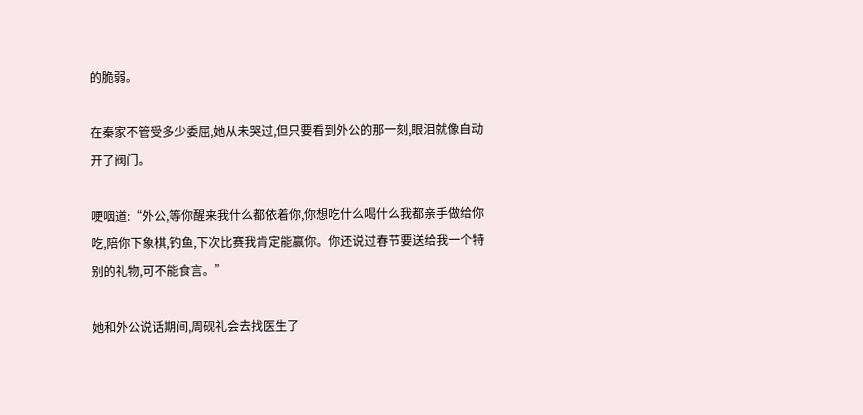的脆弱。

在秦家不管受多少委屈,她从未哭过,但只要看到外公的那一刻,眼泪就像自动开了阀门。

哽咽道:“外公,等你醒来我什么都依着你,你想吃什么喝什么我都亲手做给你吃,陪你下象棋,钓鱼,下次比赛我肯定能赢你。你还说过春节要送给我一个特别的礼物,可不能食言。”

她和外公说话期间,周砚礼会去找医生了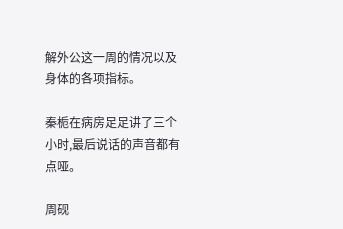解外公这一周的情况以及身体的各项指标。

秦栀在病房足足讲了三个小时,最后说话的声音都有点哑。

周砚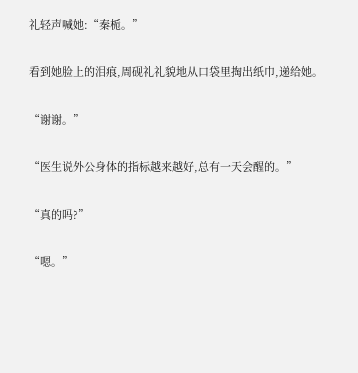礼轻声喊她:“秦栀。”

看到她脸上的泪痕,周砚礼礼貌地从口袋里掏出纸巾,递给她。

“谢谢。”

“医生说外公身体的指标越来越好,总有一天会醒的。”

“真的吗?”

“嗯。”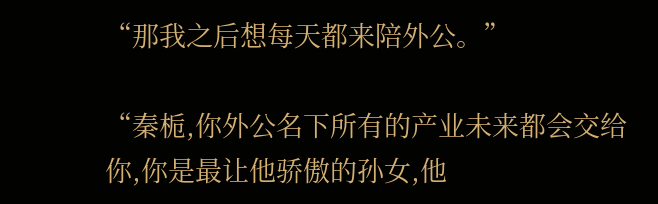“那我之后想每天都来陪外公。”

“秦栀,你外公名下所有的产业未来都会交给你,你是最让他骄傲的孙女,他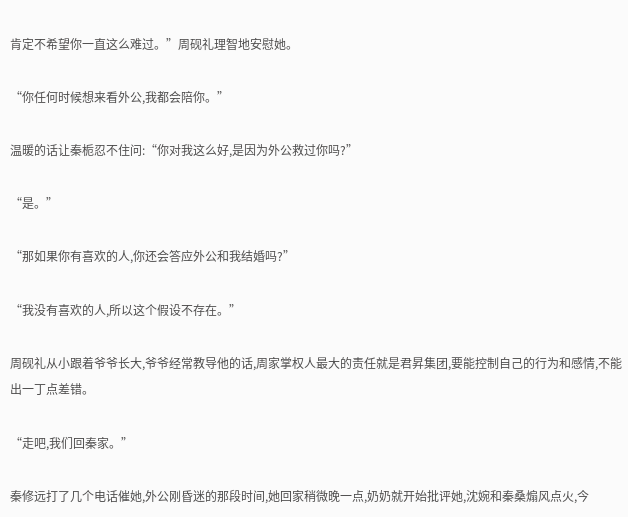肯定不希望你一直这么难过。”周砚礼理智地安慰她。

“你任何时候想来看外公,我都会陪你。”

温暖的话让秦栀忍不住问:“你对我这么好,是因为外公救过你吗?”

“是。”

“那如果你有喜欢的人,你还会答应外公和我结婚吗?”

“我没有喜欢的人,所以这个假设不存在。”

周砚礼从小跟着爷爷长大,爷爷经常教导他的话,周家掌权人最大的责任就是君昇集团,要能控制自己的行为和感情,不能出一丁点差错。

“走吧,我们回秦家。”

秦修远打了几个电话催她,外公刚昏迷的那段时间,她回家稍微晚一点,奶奶就开始批评她,沈婉和秦桑煽风点火,今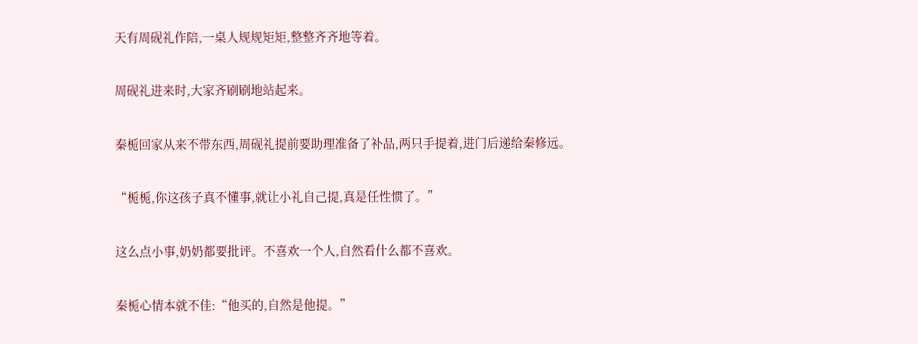天有周砚礼作陪,一桌人规规矩矩,整整齐齐地等着。

周砚礼进来时,大家齐刷刷地站起来。

秦栀回家从来不带东西,周砚礼提前要助理准备了补品,两只手提着,进门后递给秦修远。

“栀栀,你这孩子真不懂事,就让小礼自己提,真是任性惯了。”

这么点小事,奶奶都要批评。不喜欢一个人,自然看什么都不喜欢。

秦栀心情本就不佳:“他买的,自然是他提。”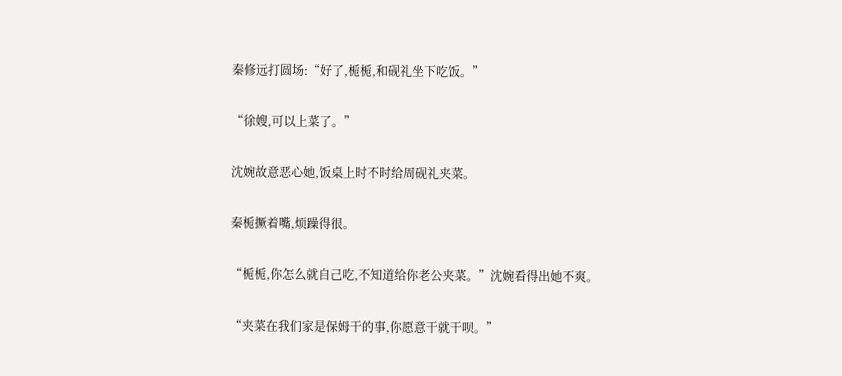秦修远打圆场:“好了,栀栀,和砚礼坐下吃饭。”

“徐嫂,可以上菜了。”

沈婉故意恶心她,饭桌上时不时给周砚礼夹菜。

秦栀撅着嘴,烦躁得很。

“栀栀,你怎么就自己吃,不知道给你老公夹菜。”沈婉看得出她不爽。

“夹菜在我们家是保姆干的事,你愿意干就干呗。”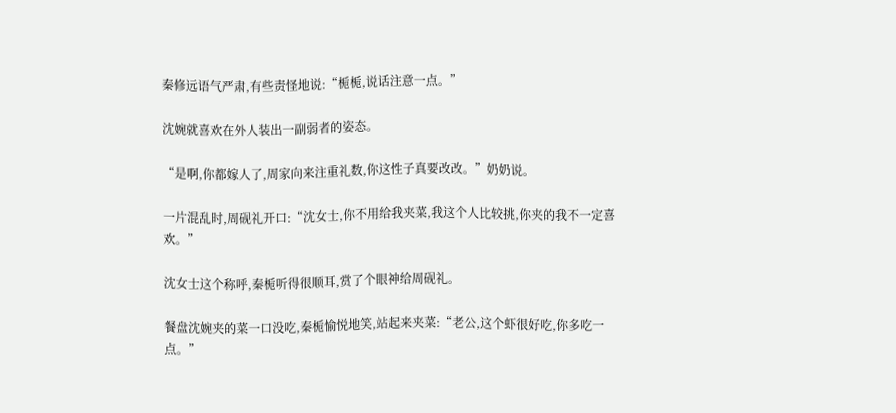秦修远语气严肃,有些责怪地说:“栀栀,说话注意一点。”

沈婉就喜欢在外人装出一副弱者的姿态。

“是啊,你都嫁人了,周家向来注重礼数,你这性子真要改改。”奶奶说。

一片混乱时,周砚礼开口:“沈女士,你不用给我夹菜,我这个人比较挑,你夹的我不一定喜欢。”

沈女士这个称呼,秦栀听得很顺耳,赏了个眼神给周砚礼。

餐盘沈婉夹的菜一口没吃,秦栀愉悦地笑,站起来夹菜:“老公,这个虾很好吃,你多吃一点。”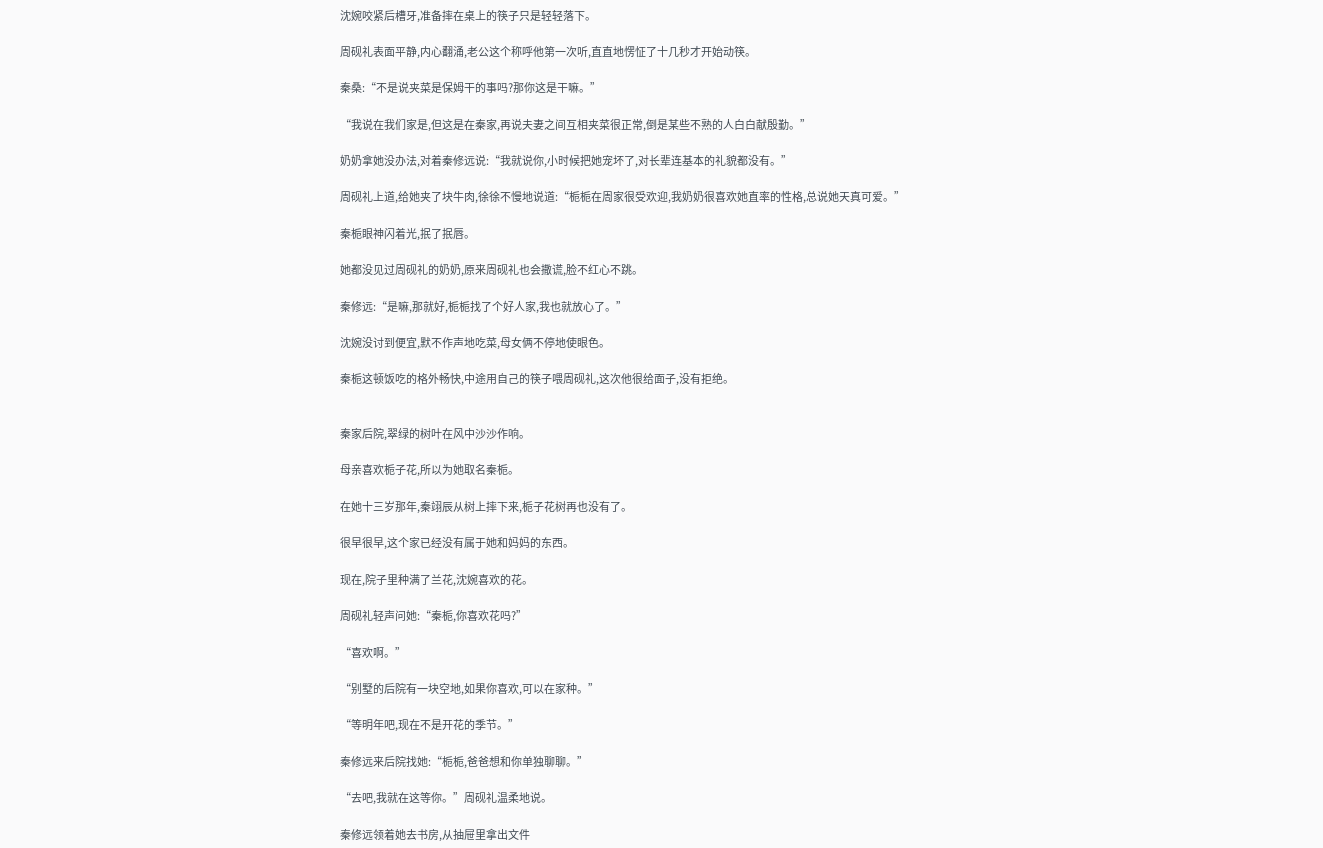沈婉咬紧后槽牙,准备摔在桌上的筷子只是轻轻落下。

周砚礼表面平静,内心翻涌,老公这个称呼他第一次听,直直地愣怔了十几秒才开始动筷。

秦桑:“不是说夹菜是保姆干的事吗?那你这是干嘛。”

“我说在我们家是,但这是在秦家,再说夫妻之间互相夹菜很正常,倒是某些不熟的人白白献殷勤。”

奶奶拿她没办法,对着秦修远说:“我就说你,小时候把她宠坏了,对长辈连基本的礼貌都没有。”

周砚礼上道,给她夹了块牛肉,徐徐不慢地说道:“栀栀在周家很受欢迎,我奶奶很喜欢她直率的性格,总说她天真可爱。”

秦栀眼神闪着光,抿了抿唇。

她都没见过周砚礼的奶奶,原来周砚礼也会撒谎,脸不红心不跳。

秦修远:“是嘛,那就好,栀栀找了个好人家,我也就放心了。”

沈婉没讨到便宜,默不作声地吃菜,母女俩不停地使眼色。

秦栀这顿饭吃的格外畅快,中途用自己的筷子喂周砚礼,这次他很给面子,没有拒绝。


秦家后院,翠绿的树叶在风中沙沙作响。

母亲喜欢栀子花,所以为她取名秦栀。

在她十三岁那年,秦翊辰从树上摔下来,栀子花树再也没有了。

很早很早,这个家已经没有属于她和妈妈的东西。

现在,院子里种满了兰花,沈婉喜欢的花。

周砚礼轻声问她:“秦栀,你喜欢花吗?”

“喜欢啊。”

“别墅的后院有一块空地,如果你喜欢,可以在家种。”

“等明年吧,现在不是开花的季节。”

秦修远来后院找她:“栀栀,爸爸想和你单独聊聊。”

“去吧,我就在这等你。”周砚礼温柔地说。

秦修远领着她去书房,从抽屉里拿出文件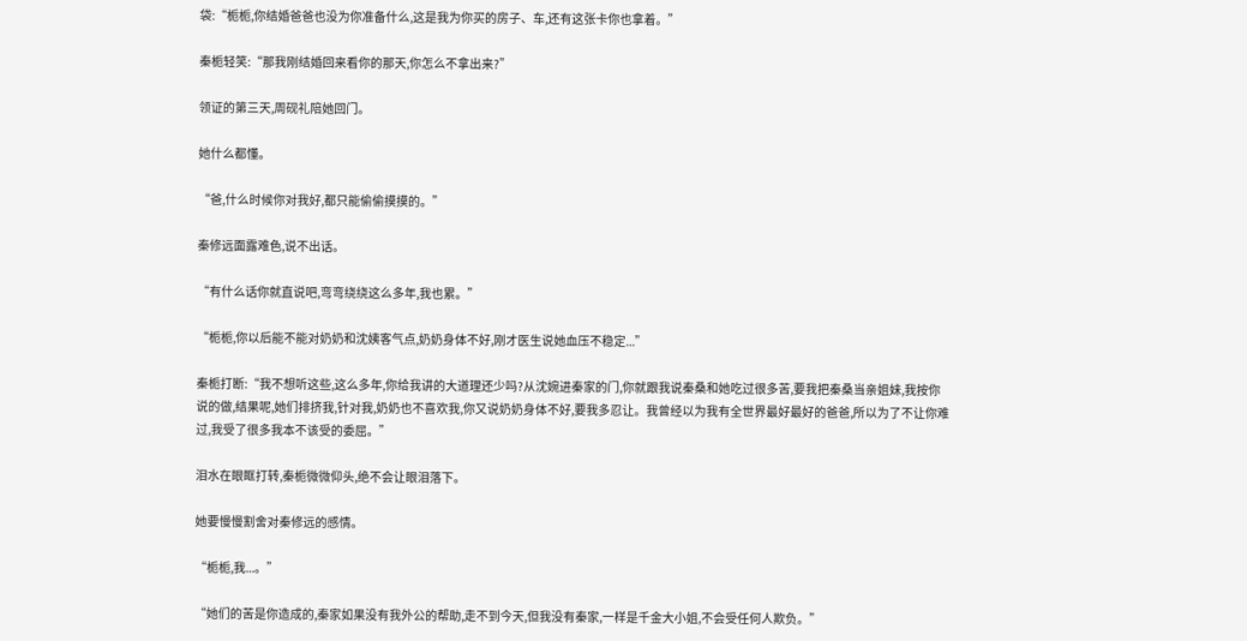袋:“栀栀,你结婚爸爸也没为你准备什么,这是我为你买的房子、车,还有这张卡你也拿着。”

秦栀轻笑:“那我刚结婚回来看你的那天,你怎么不拿出来?”

领证的第三天,周砚礼陪她回门。

她什么都懂。

“爸,什么时候你对我好,都只能偷偷摸摸的。”

秦修远面露难色,说不出话。

“有什么话你就直说吧,弯弯绕绕这么多年,我也累。”

“栀栀,你以后能不能对奶奶和沈姨客气点,奶奶身体不好,刚才医生说她血压不稳定...”

秦栀打断:“我不想听这些,这么多年,你给我讲的大道理还少吗?从沈婉进秦家的门,你就跟我说秦桑和她吃过很多苦,要我把秦桑当亲姐妹,我按你说的做,结果呢,她们排挤我,针对我,奶奶也不喜欢我,你又说奶奶身体不好,要我多忍让。我曾经以为我有全世界最好最好的爸爸,所以为了不让你难过,我受了很多我本不该受的委屈。”

泪水在眼眶打转,秦栀微微仰头,绝不会让眼泪落下。

她要慢慢割舍对秦修远的感情。

“栀栀,我...。”

“她们的苦是你造成的,秦家如果没有我外公的帮助,走不到今天,但我没有秦家,一样是千金大小姐,不会受任何人欺负。”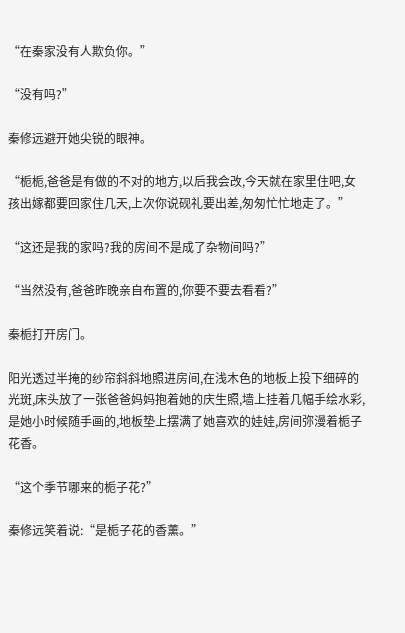“在秦家没有人欺负你。”

“没有吗?”

秦修远避开她尖锐的眼神。

“栀栀,爸爸是有做的不对的地方,以后我会改,今天就在家里住吧,女孩出嫁都要回家住几天,上次你说砚礼要出差,匆匆忙忙地走了。”

“这还是我的家吗?我的房间不是成了杂物间吗?”

“当然没有,爸爸昨晚亲自布置的,你要不要去看看?”

秦栀打开房门。

阳光透过半掩的纱帘斜斜地照进房间,在浅木色的地板上投下细碎的光斑,床头放了一张爸爸妈妈抱着她的庆生照,墙上挂着几幅手绘水彩,是她小时候随手画的,地板垫上摆满了她喜欢的娃娃,房间弥漫着栀子花香。

“这个季节哪来的栀子花?”

秦修远笑着说:“是栀子花的香薰。”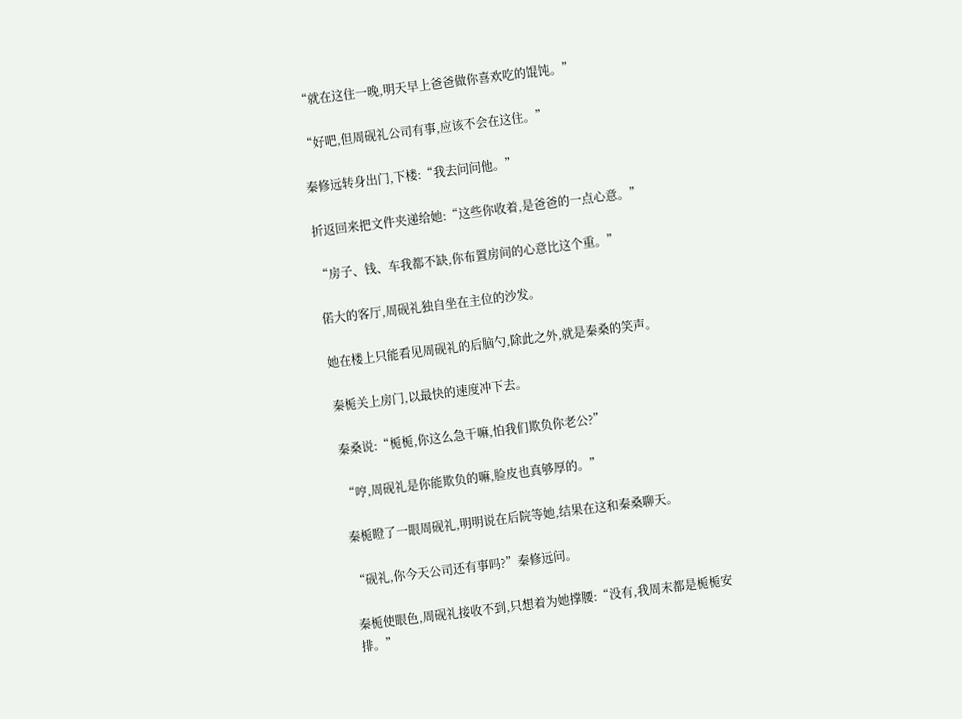“就在这住一晚,明天早上爸爸做你喜欢吃的馄饨。”

“好吧,但周砚礼公司有事,应该不会在这住。”

秦修远转身出门,下楼:“我去问问他。”

折返回来把文件夹递给她:“这些你收着,是爸爸的一点心意。”

“房子、钱、车我都不缺,你布置房间的心意比这个重。”

偌大的客厅,周砚礼独自坐在主位的沙发。

她在楼上只能看见周砚礼的后脑勺,除此之外,就是秦桑的笑声。

秦栀关上房门,以最快的速度冲下去。

秦桑说:“栀栀,你这么急干嘛,怕我们欺负你老公?”

“哼,周砚礼是你能欺负的嘛,脸皮也真够厚的。”

秦栀瞪了一眼周砚礼,明明说在后院等她,结果在这和秦桑聊天。

“砚礼,你今天公司还有事吗?”秦修远问。

秦栀使眼色,周砚礼接收不到,只想着为她撑腰:“没有,我周末都是栀栀安排。”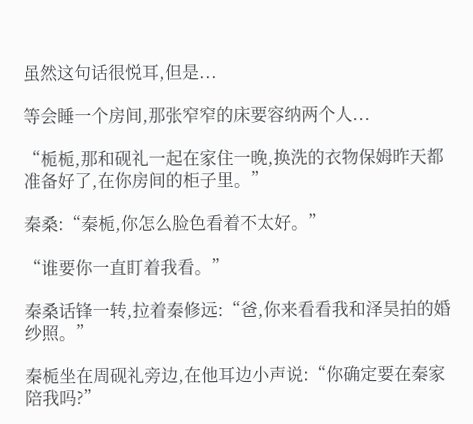虽然这句话很悦耳,但是...

等会睡一个房间,那张窄窄的床要容纳两个人...

“栀栀,那和砚礼一起在家住一晚,换洗的衣物保姆昨天都准备好了,在你房间的柜子里。”

秦桑:“秦栀,你怎么脸色看着不太好。”

“谁要你一直盯着我看。”

秦桑话锋一转,拉着秦修远:“爸,你来看看我和泽昊拍的婚纱照。”

秦栀坐在周砚礼旁边,在他耳边小声说:“你确定要在秦家陪我吗?”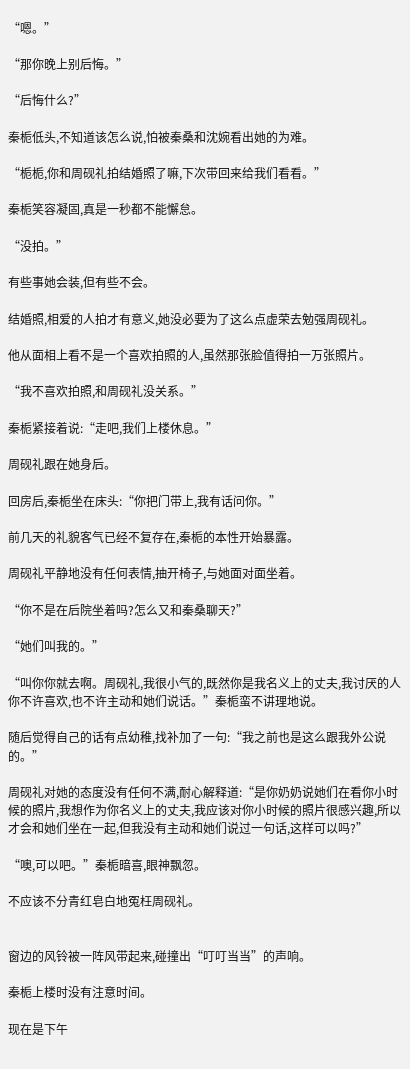“嗯。”

“那你晚上别后悔。”

“后悔什么?”

秦栀低头,不知道该怎么说,怕被秦桑和沈婉看出她的为难。

“栀栀,你和周砚礼拍结婚照了嘛,下次带回来给我们看看。”

秦栀笑容凝固,真是一秒都不能懈怠。

“没拍。”

有些事她会装,但有些不会。

结婚照,相爱的人拍才有意义,她没必要为了这么点虚荣去勉强周砚礼。

他从面相上看不是一个喜欢拍照的人,虽然那张脸值得拍一万张照片。

“我不喜欢拍照,和周砚礼没关系。”

秦栀紧接着说:“走吧,我们上楼休息。”

周砚礼跟在她身后。

回房后,秦栀坐在床头:“你把门带上,我有话问你。”

前几天的礼貌客气已经不复存在,秦栀的本性开始暴露。

周砚礼平静地没有任何表情,抽开椅子,与她面对面坐着。

“你不是在后院坐着吗?怎么又和秦桑聊天?”

“她们叫我的。”

“叫你你就去啊。周砚礼,我很小气的,既然你是我名义上的丈夫,我讨厌的人你不许喜欢,也不许主动和她们说话。”秦栀蛮不讲理地说。

随后觉得自己的话有点幼稚,找补加了一句:“我之前也是这么跟我外公说的。”

周砚礼对她的态度没有任何不满,耐心解释道:“是你奶奶说她们在看你小时候的照片,我想作为你名义上的丈夫,我应该对你小时候的照片很感兴趣,所以才会和她们坐在一起,但我没有主动和她们说过一句话,这样可以吗?”

“噢,可以吧。”秦栀暗喜,眼神飘忽。

不应该不分青红皂白地冤枉周砚礼。


窗边的风铃被一阵风带起来,碰撞出“叮叮当当”的声响。

秦栀上楼时没有注意时间。

现在是下午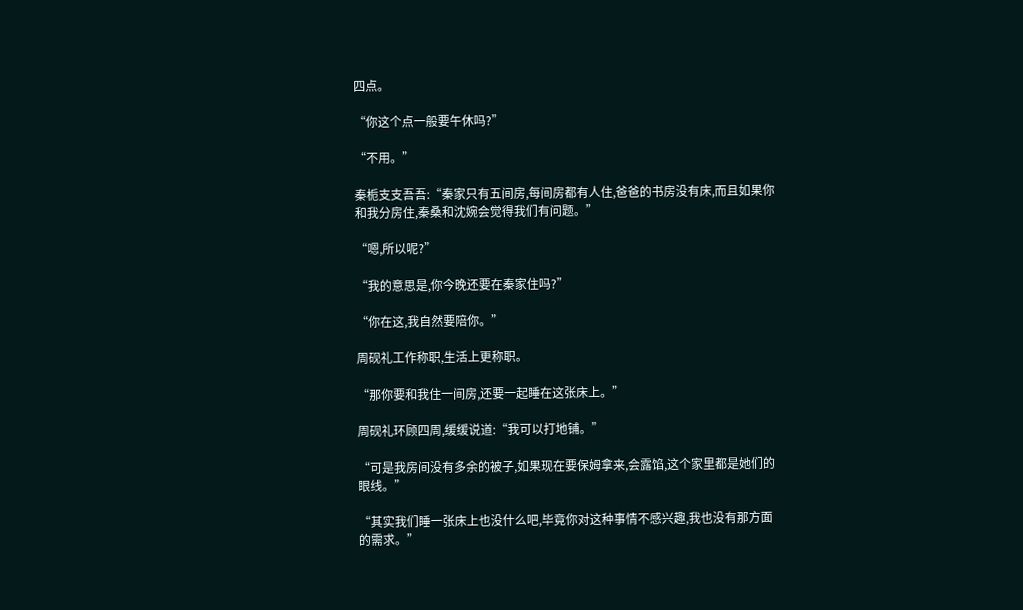四点。

“你这个点一般要午休吗?”

“不用。”

秦栀支支吾吾:“秦家只有五间房,每间房都有人住,爸爸的书房没有床,而且如果你和我分房住,秦桑和沈婉会觉得我们有问题。”

“嗯,所以呢?”

“我的意思是,你今晚还要在秦家住吗?”

“你在这,我自然要陪你。”

周砚礼工作称职,生活上更称职。

“那你要和我住一间房,还要一起睡在这张床上。”

周砚礼环顾四周,缓缓说道:“我可以打地铺。”

“可是我房间没有多余的被子,如果现在要保姆拿来,会露馅,这个家里都是她们的眼线。”

“其实我们睡一张床上也没什么吧,毕竟你对这种事情不感兴趣,我也没有那方面的需求。”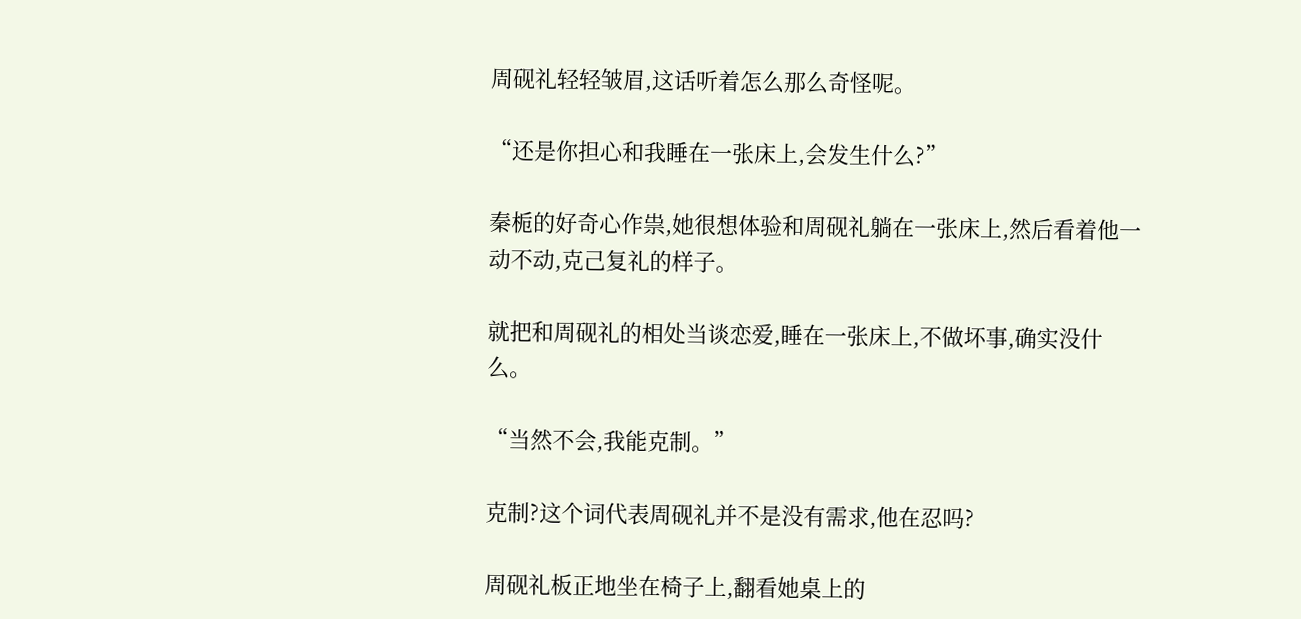周砚礼轻轻皱眉,这话听着怎么那么奇怪呢。

“还是你担心和我睡在一张床上,会发生什么?”

秦栀的好奇心作祟,她很想体验和周砚礼躺在一张床上,然后看着他一动不动,克己复礼的样子。

就把和周砚礼的相处当谈恋爱,睡在一张床上,不做坏事,确实没什么。

“当然不会,我能克制。”

克制?这个词代表周砚礼并不是没有需求,他在忍吗?

周砚礼板正地坐在椅子上,翻看她桌上的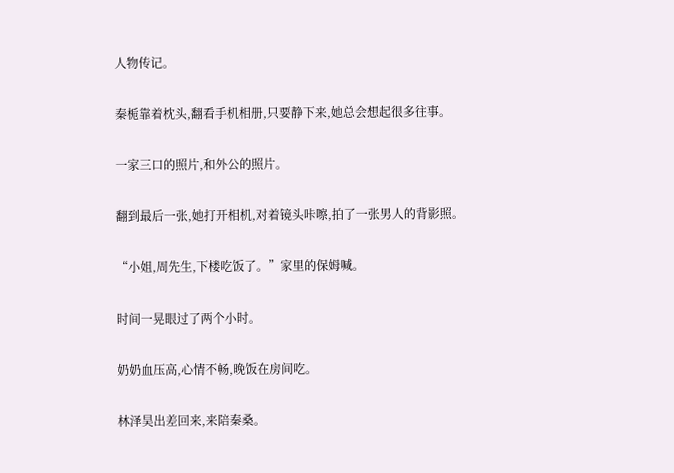人物传记。

秦栀靠着枕头,翻看手机相册,只要静下来,她总会想起很多往事。

一家三口的照片,和外公的照片。

翻到最后一张,她打开相机,对着镜头咔嚓,拍了一张男人的背影照。

“小姐,周先生,下楼吃饭了。”家里的保姆喊。

时间一晃眼过了两个小时。

奶奶血压高,心情不畅,晚饭在房间吃。

林泽昊出差回来,来陪秦桑。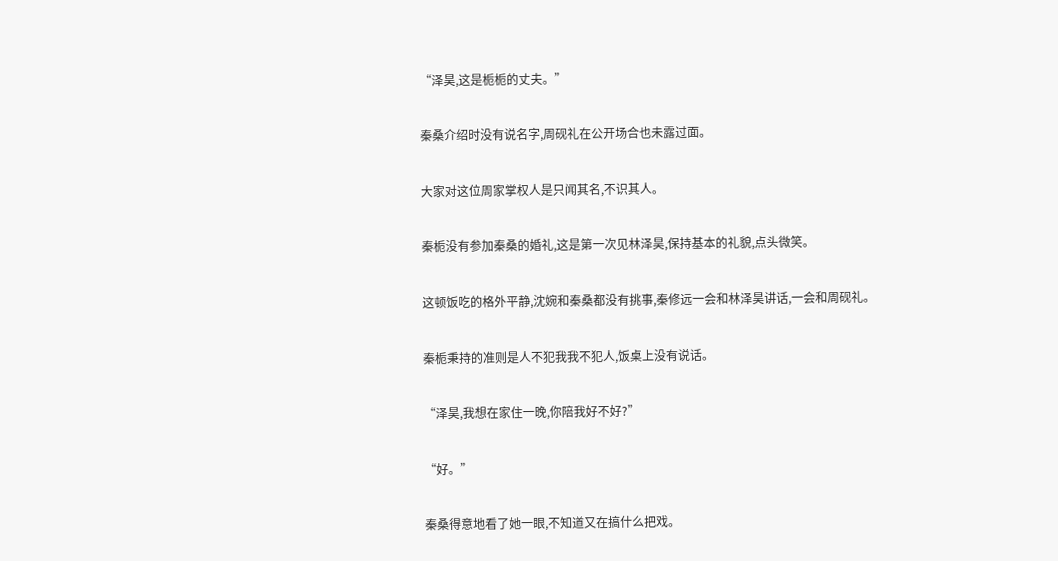“泽昊,这是栀栀的丈夫。”

秦桑介绍时没有说名字,周砚礼在公开场合也未露过面。

大家对这位周家掌权人是只闻其名,不识其人。

秦栀没有参加秦桑的婚礼,这是第一次见林泽昊,保持基本的礼貌,点头微笑。

这顿饭吃的格外平静,沈婉和秦桑都没有挑事,秦修远一会和林泽昊讲话,一会和周砚礼。

秦栀秉持的准则是人不犯我我不犯人,饭桌上没有说话。

“泽昊,我想在家住一晚,你陪我好不好?”

“好。”

秦桑得意地看了她一眼,不知道又在搞什么把戏。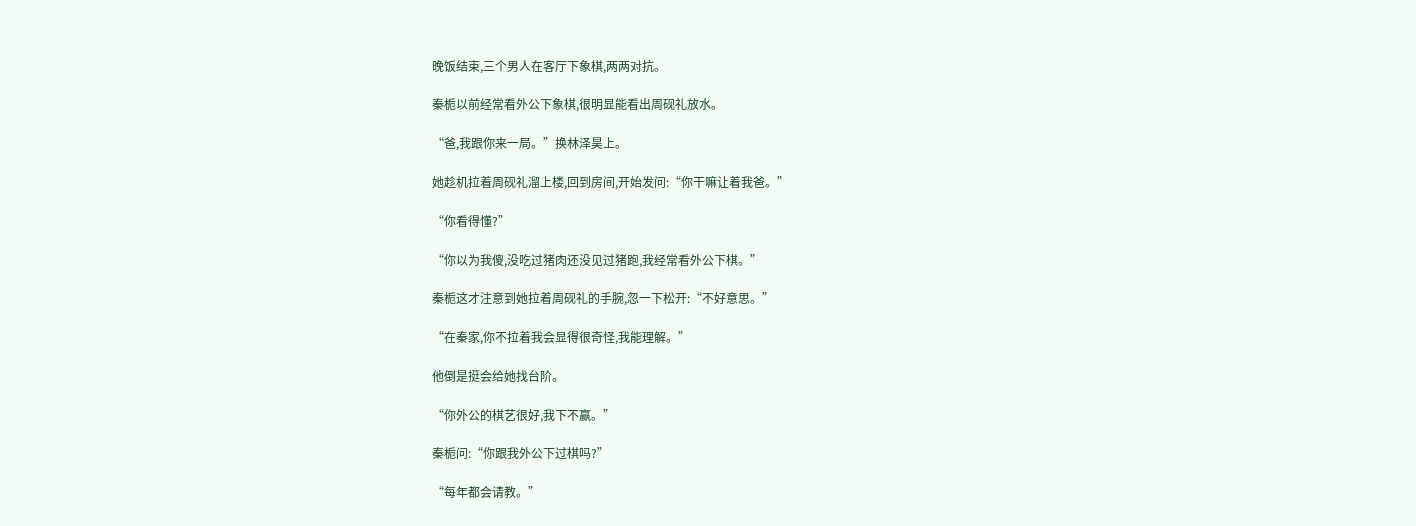晚饭结束,三个男人在客厅下象棋,两两对抗。

秦栀以前经常看外公下象棋,很明显能看出周砚礼放水。

“爸,我跟你来一局。”换林泽昊上。

她趁机拉着周砚礼溜上楼,回到房间,开始发问:“你干嘛让着我爸。”

“你看得懂?”

“你以为我傻,没吃过猪肉还没见过猪跑,我经常看外公下棋。”

秦栀这才注意到她拉着周砚礼的手腕,忽一下松开:“不好意思。”

“在秦家,你不拉着我会显得很奇怪,我能理解。”

他倒是挺会给她找台阶。

“你外公的棋艺很好,我下不赢。”

秦栀问:“你跟我外公下过棋吗?”

“每年都会请教。”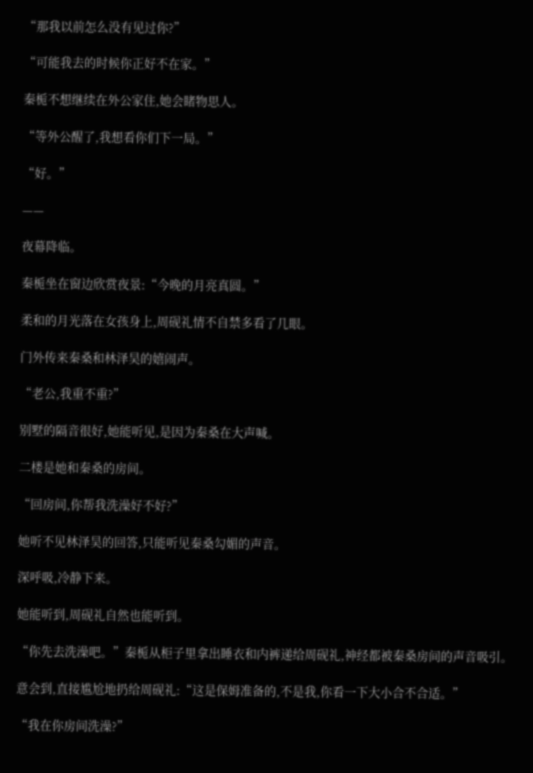“那我以前怎么没有见过你?”

“可能我去的时候你正好不在家。”

秦栀不想继续在外公家住,她会睹物思人。

“等外公醒了,我想看你们下一局。”

“好。”

——

夜幕降临。

秦栀坐在窗边欣赏夜景:“今晚的月亮真圆。”

柔和的月光落在女孩身上,周砚礼情不自禁多看了几眼。

门外传来秦桑和林泽昊的嬉闹声。

“老公,我重不重?”

别墅的隔音很好,她能听见,是因为秦桑在大声喊。

二楼是她和秦桑的房间。

“回房间,你帮我洗澡好不好?”

她听不见林泽昊的回答,只能听见秦桑勾媚的声音。

深呼吸,冷静下来。

她能听到,周砚礼自然也能听到。

“你先去洗澡吧。”秦栀从柜子里拿出睡衣和内裤递给周砚礼,神经都被秦桑房间的声音吸引。

意会到,直接尴尬地扔给周砚礼:“这是保姆准备的,不是我,你看一下大小合不合适。”

“我在你房间洗澡?”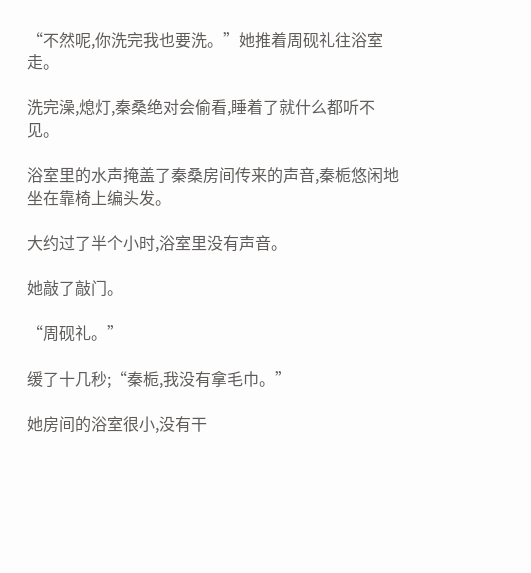“不然呢,你洗完我也要洗。”她推着周砚礼往浴室走。

洗完澡,熄灯,秦桑绝对会偷看,睡着了就什么都听不见。

浴室里的水声掩盖了秦桑房间传来的声音,秦栀悠闲地坐在靠椅上编头发。

大约过了半个小时,浴室里没有声音。

她敲了敲门。

“周砚礼。”

缓了十几秒;“秦栀,我没有拿毛巾。”

她房间的浴室很小,没有干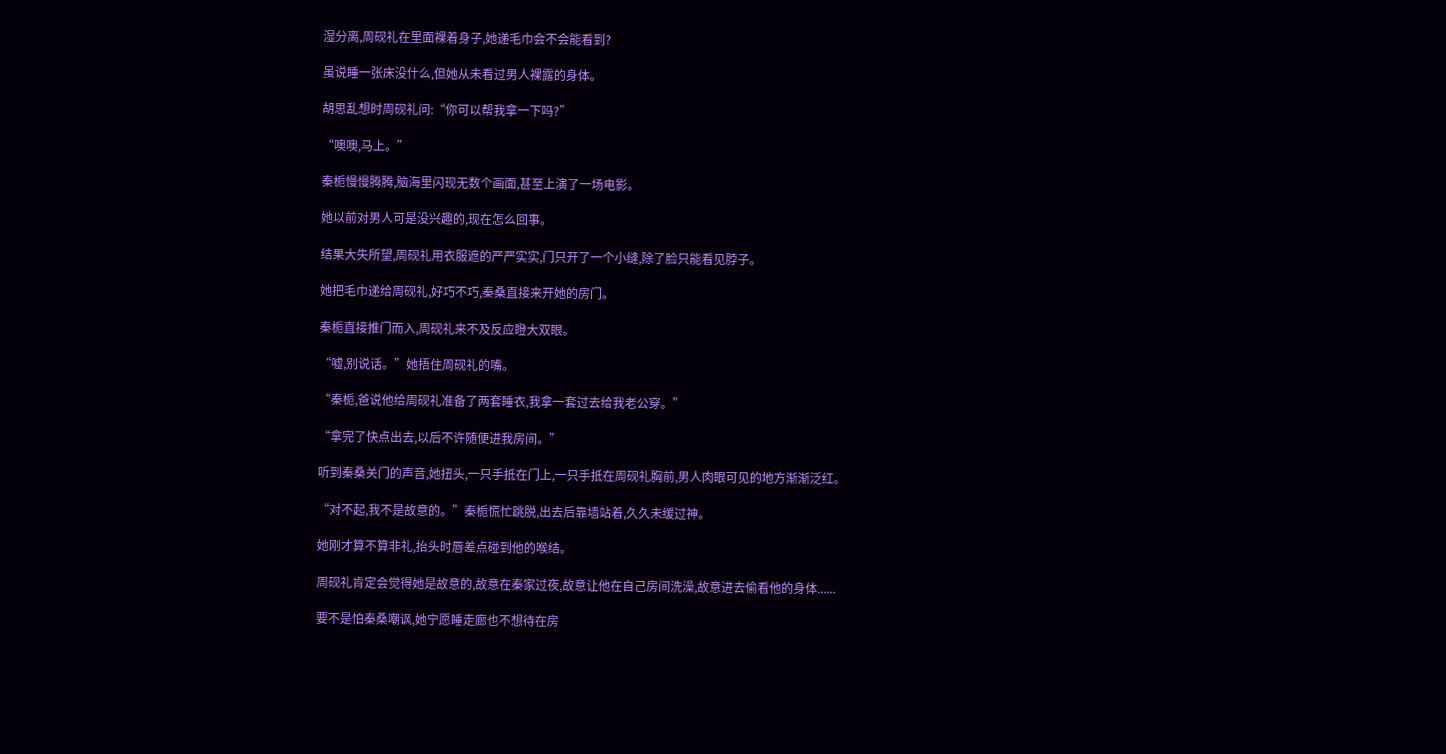湿分离,周砚礼在里面裸着身子,她递毛巾会不会能看到?

虽说睡一张床没什么,但她从未看过男人裸露的身体。

胡思乱想时周砚礼问:“你可以帮我拿一下吗?”

“噢噢,马上。”

秦栀慢慢腾腾,脑海里闪现无数个画面,甚至上演了一场电影。

她以前对男人可是没兴趣的,现在怎么回事。

结果大失所望,周砚礼用衣服遮的严严实实,门只开了一个小缝,除了脸只能看见脖子。

她把毛巾递给周砚礼,好巧不巧,秦桑直接来开她的房门。

秦栀直接推门而入,周砚礼来不及反应瞪大双眼。

“嘘,别说话。”她捂住周砚礼的嘴。

“秦栀,爸说他给周砚礼准备了两套睡衣,我拿一套过去给我老公穿。”

“拿完了快点出去,以后不许随便进我房间。”

听到秦桑关门的声音,她扭头,一只手抵在门上,一只手抵在周砚礼胸前,男人肉眼可见的地方渐渐泛红。

“对不起,我不是故意的。”秦栀慌忙跳脱,出去后靠墙站着,久久未缓过神。

她刚才算不算非礼,抬头时唇差点碰到他的喉结。

周砚礼肯定会觉得她是故意的,故意在秦家过夜,故意让他在自己房间洗澡,故意进去偷看他的身体......

要不是怕秦桑嘲讽,她宁愿睡走廊也不想待在房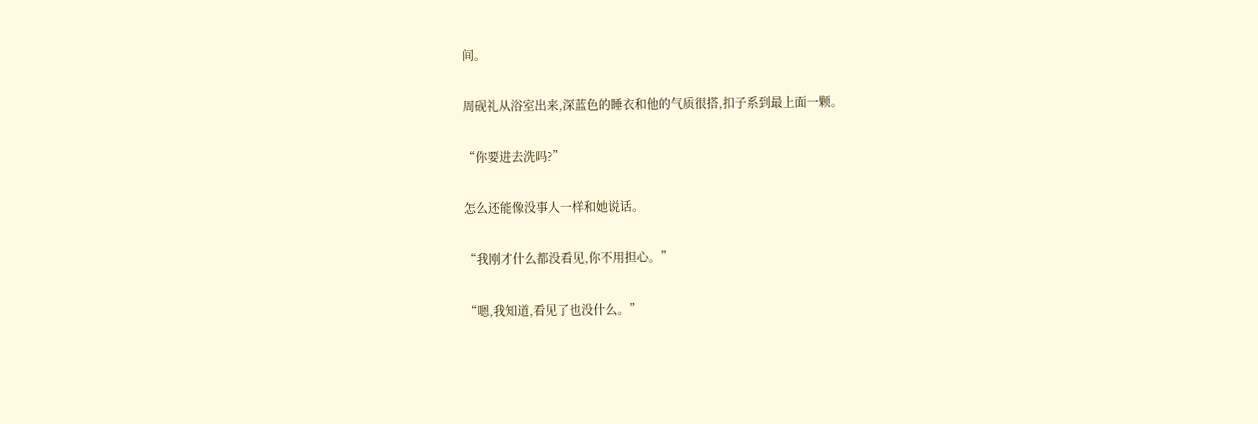间。

周砚礼从浴室出来,深蓝色的睡衣和他的气质很搭,扣子系到最上面一颗。

“你要进去洗吗?”

怎么还能像没事人一样和她说话。

“我刚才什么都没看见,你不用担心。”

“嗯,我知道,看见了也没什么。”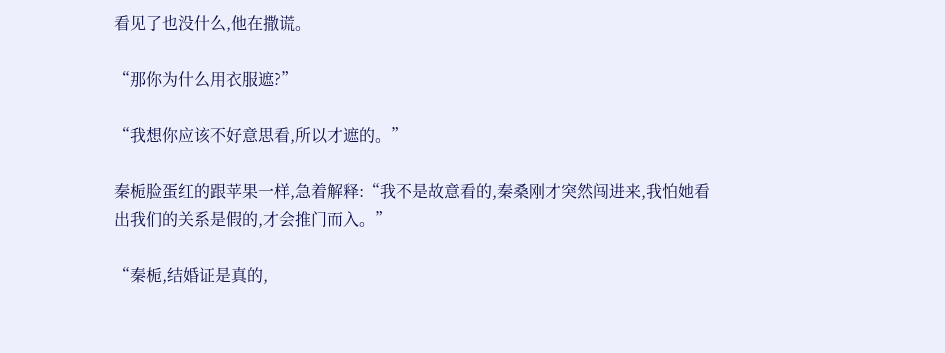看见了也没什么,他在撒谎。

“那你为什么用衣服遮?”

“我想你应该不好意思看,所以才遮的。”

秦栀脸蛋红的跟苹果一样,急着解释:“我不是故意看的,秦桑刚才突然闯进来,我怕她看出我们的关系是假的,才会推门而入。”

“秦栀,结婚证是真的,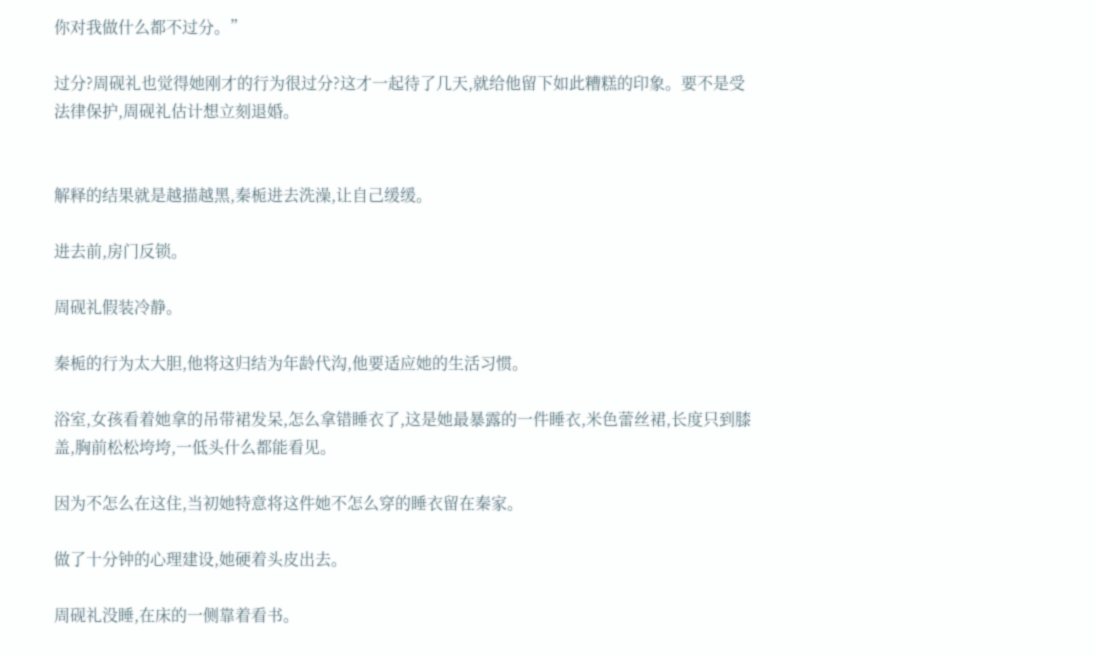你对我做什么都不过分。”

过分?周砚礼也觉得她刚才的行为很过分?这才一起待了几天,就给他留下如此糟糕的印象。要不是受法律保护,周砚礼估计想立刻退婚。


解释的结果就是越描越黑,秦栀进去洗澡,让自己缓缓。

进去前,房门反锁。

周砚礼假装冷静。

秦栀的行为太大胆,他将这归结为年龄代沟,他要适应她的生活习惯。

浴室,女孩看着她拿的吊带裙发呆,怎么拿错睡衣了,这是她最暴露的一件睡衣,米色蕾丝裙,长度只到膝盖,胸前松松垮垮,一低头什么都能看见。

因为不怎么在这住,当初她特意将这件她不怎么穿的睡衣留在秦家。

做了十分钟的心理建设,她硬着头皮出去。

周砚礼没睡,在床的一侧靠着看书。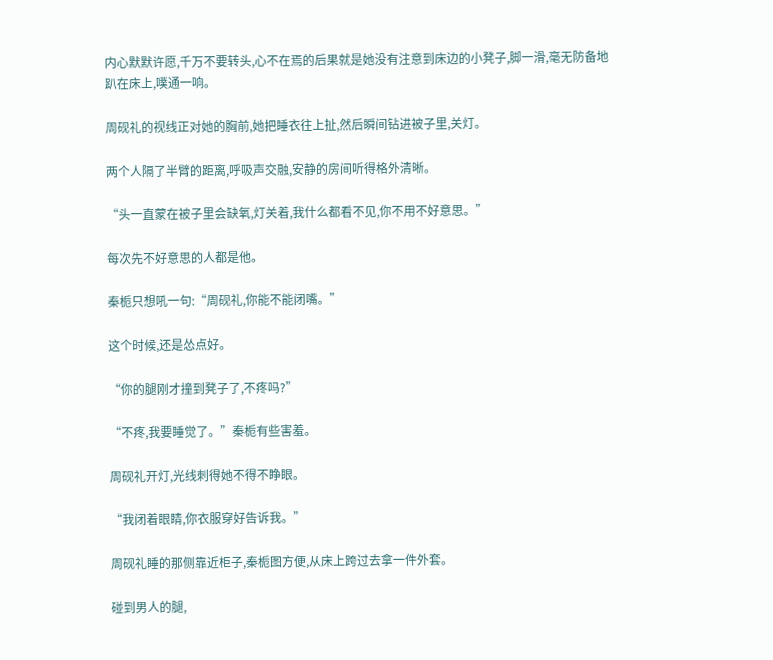内心默默许愿,千万不要转头,心不在焉的后果就是她没有注意到床边的小凳子,脚一滑,毫无防备地趴在床上,噗通一响。

周砚礼的视线正对她的胸前,她把睡衣往上扯,然后瞬间钻进被子里,关灯。

两个人隔了半臂的距离,呼吸声交融,安静的房间听得格外清晰。

“头一直蒙在被子里会缺氧,灯关着,我什么都看不见,你不用不好意思。”

每次先不好意思的人都是他。

秦栀只想吼一句:“周砚礼,你能不能闭嘴。”

这个时候,还是怂点好。

“你的腿刚才撞到凳子了,不疼吗?”

“不疼,我要睡觉了。”秦栀有些害羞。

周砚礼开灯,光线刺得她不得不睁眼。

“我闭着眼睛,你衣服穿好告诉我。”

周砚礼睡的那侧靠近柜子,秦栀图方便,从床上跨过去拿一件外套。

碰到男人的腿,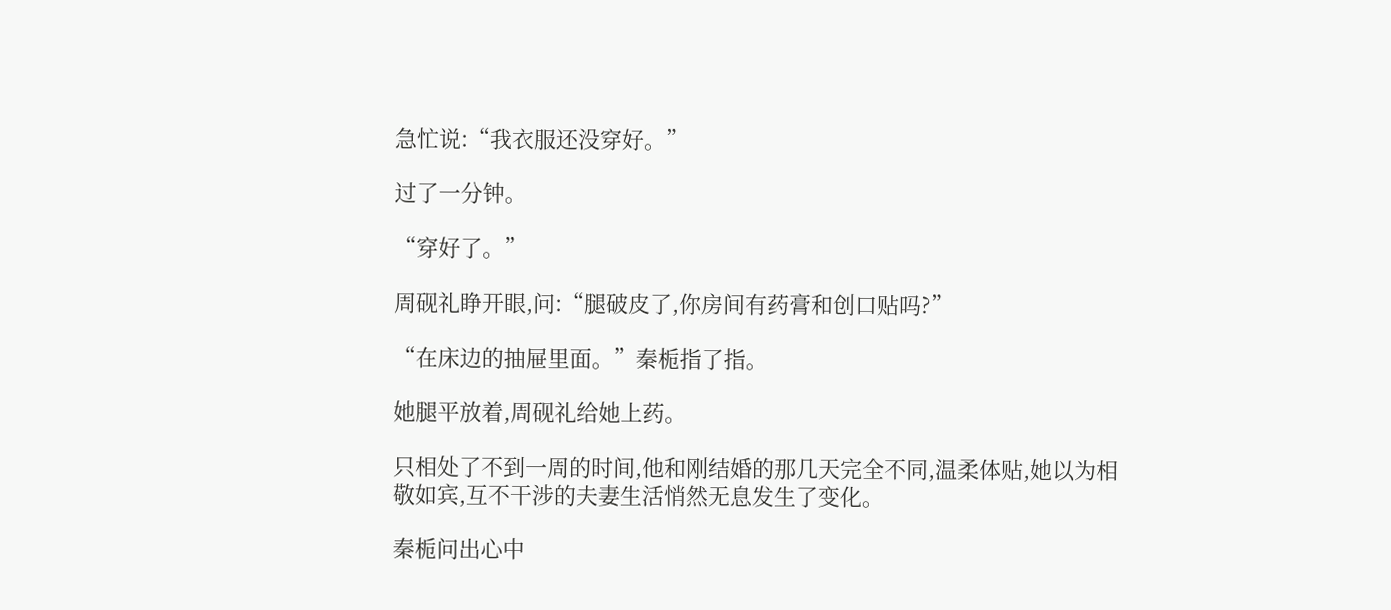急忙说:“我衣服还没穿好。”

过了一分钟。

“穿好了。”

周砚礼睁开眼,问:“腿破皮了,你房间有药膏和创口贴吗?”

“在床边的抽屉里面。”秦栀指了指。

她腿平放着,周砚礼给她上药。

只相处了不到一周的时间,他和刚结婚的那几天完全不同,温柔体贴,她以为相敬如宾,互不干涉的夫妻生活悄然无息发生了变化。

秦栀问出心中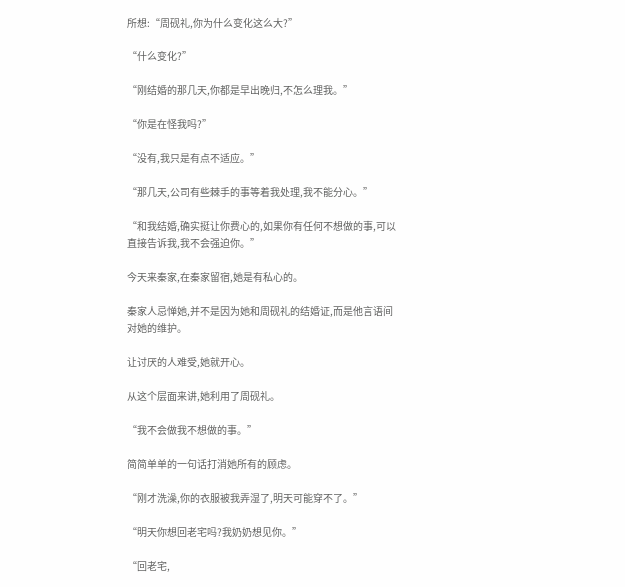所想:“周砚礼,你为什么变化这么大?”

“什么变化?”

“刚结婚的那几天,你都是早出晚归,不怎么理我。”

“你是在怪我吗?”

“没有,我只是有点不适应。”

“那几天,公司有些棘手的事等着我处理,我不能分心。”

“和我结婚,确实挺让你费心的,如果你有任何不想做的事,可以直接告诉我,我不会强迫你。”

今天来秦家,在秦家留宿,她是有私心的。

秦家人忌惮她,并不是因为她和周砚礼的结婚证,而是他言语间对她的维护。

让讨厌的人难受,她就开心。

从这个层面来讲,她利用了周砚礼。

“我不会做我不想做的事。”

简简单单的一句话打消她所有的顾虑。

“刚才洗澡,你的衣服被我弄湿了,明天可能穿不了。”

“明天你想回老宅吗?我奶奶想见你。”

“回老宅,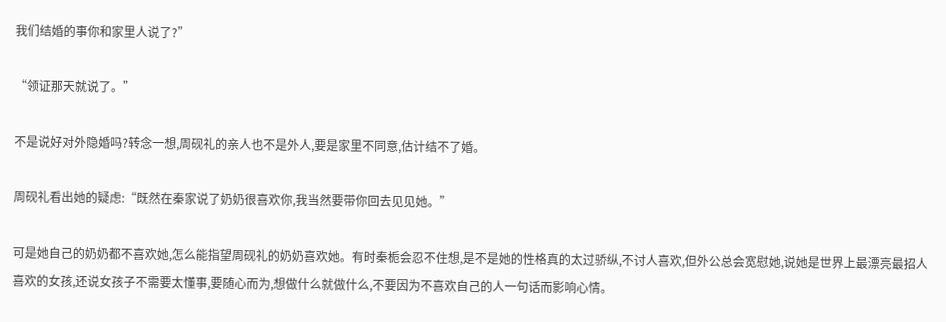我们结婚的事你和家里人说了?”

“领证那天就说了。”

不是说好对外隐婚吗?转念一想,周砚礼的亲人也不是外人,要是家里不同意,估计结不了婚。

周砚礼看出她的疑虑:“既然在秦家说了奶奶很喜欢你,我当然要带你回去见见她。”

可是她自己的奶奶都不喜欢她,怎么能指望周砚礼的奶奶喜欢她。有时秦栀会忍不住想,是不是她的性格真的太过骄纵,不讨人喜欢,但外公总会宽慰她,说她是世界上最漂亮最招人喜欢的女孩,还说女孩子不需要太懂事,要随心而为,想做什么就做什么,不要因为不喜欢自己的人一句话而影响心情。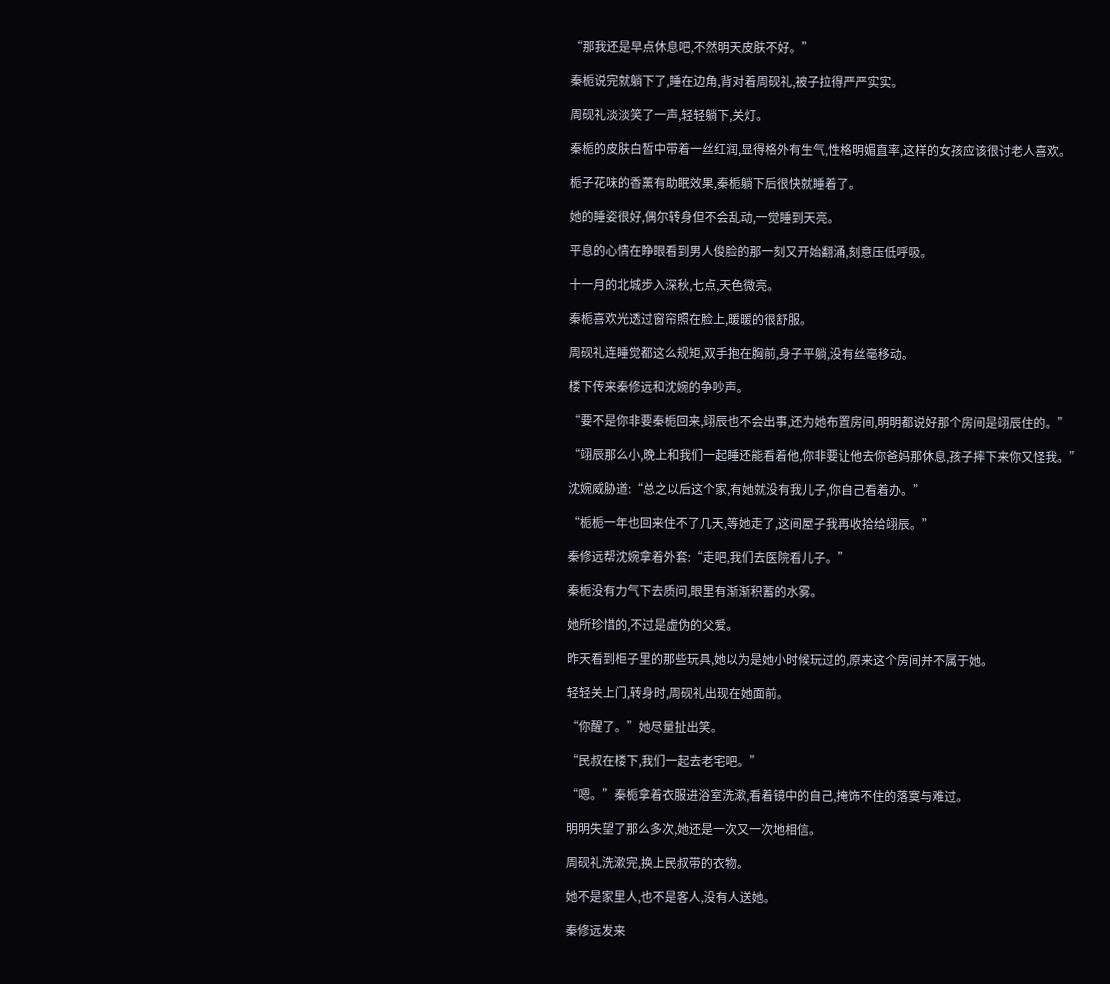“那我还是早点休息吧,不然明天皮肤不好。”

秦栀说完就躺下了,睡在边角,背对着周砚礼,被子拉得严严实实。

周砚礼淡淡笑了一声,轻轻躺下,关灯。

秦栀的皮肤白皙中带着一丝红润,显得格外有生气,性格明媚直率,这样的女孩应该很讨老人喜欢。

栀子花味的香薰有助眠效果,秦栀躺下后很快就睡着了。

她的睡姿很好,偶尔转身但不会乱动,一觉睡到天亮。

平息的心情在睁眼看到男人俊脸的那一刻又开始翻涌,刻意压低呼吸。

十一月的北城步入深秋,七点,天色微亮。

秦栀喜欢光透过窗帘照在脸上,暖暖的很舒服。

周砚礼连睡觉都这么规矩,双手抱在胸前,身子平躺,没有丝毫移动。

楼下传来秦修远和沈婉的争吵声。

“要不是你非要秦栀回来,翊辰也不会出事,还为她布置房间,明明都说好那个房间是翊辰住的。”

“翊辰那么小,晚上和我们一起睡还能看着他,你非要让他去你爸妈那休息,孩子摔下来你又怪我。”

沈婉威胁道:“总之以后这个家,有她就没有我儿子,你自己看着办。”

“栀栀一年也回来住不了几天,等她走了,这间屋子我再收拾给翊辰。”

秦修远帮沈婉拿着外套:“走吧,我们去医院看儿子。”

秦栀没有力气下去质问,眼里有渐渐积蓄的水雾。

她所珍惜的,不过是虚伪的父爱。

昨天看到柜子里的那些玩具,她以为是她小时候玩过的,原来这个房间并不属于她。

轻轻关上门,转身时,周砚礼出现在她面前。

“你醒了。”她尽量扯出笑。

“民叔在楼下,我们一起去老宅吧。”

“嗯。”秦栀拿着衣服进浴室洗漱,看着镜中的自己,掩饰不住的落寞与难过。

明明失望了那么多次,她还是一次又一次地相信。

周砚礼洗漱完,换上民叔带的衣物。

她不是家里人,也不是客人,没有人送她。

秦修远发来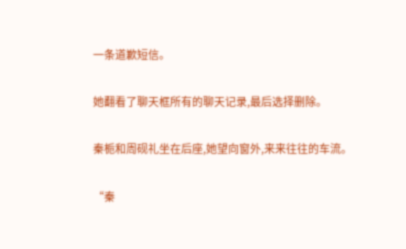一条道歉短信。

她翻看了聊天框所有的聊天记录,最后选择删除。

秦栀和周砚礼坐在后座,她望向窗外,来来往往的车流。

“秦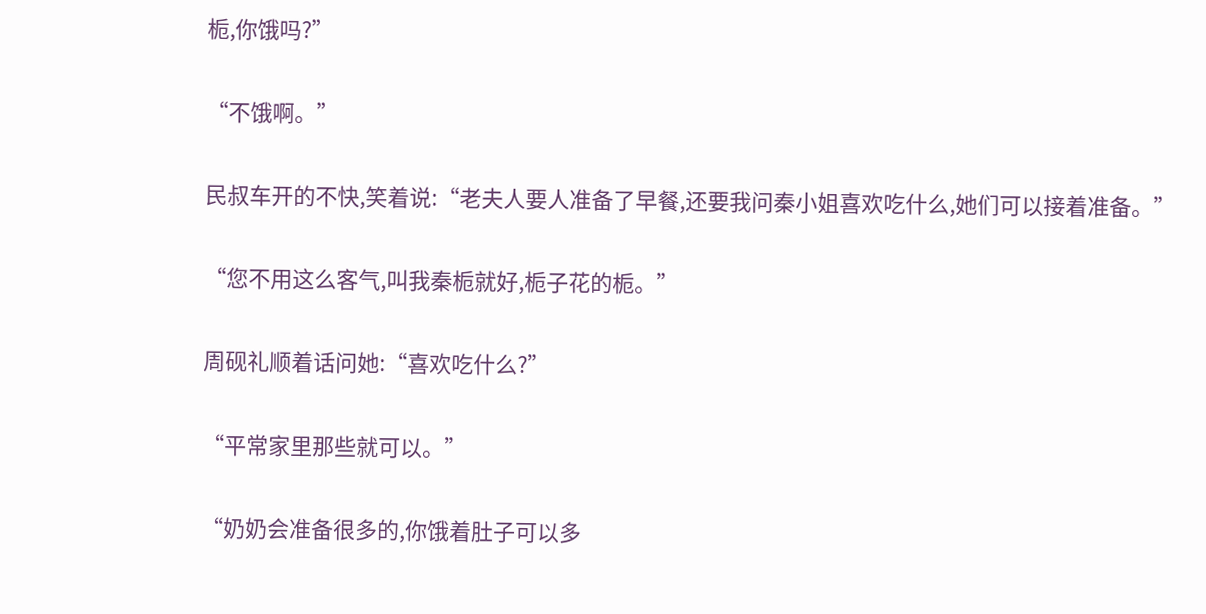栀,你饿吗?”

“不饿啊。”

民叔车开的不快,笑着说:“老夫人要人准备了早餐,还要我问秦小姐喜欢吃什么,她们可以接着准备。”

“您不用这么客气,叫我秦栀就好,栀子花的栀。”

周砚礼顺着话问她:“喜欢吃什么?”

“平常家里那些就可以。”

“奶奶会准备很多的,你饿着肚子可以多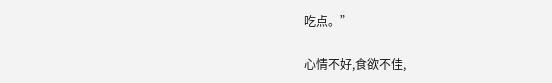吃点。”

心情不好,食欲不佳,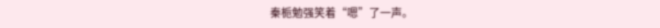秦栀勉强笑着“嗯”了一声。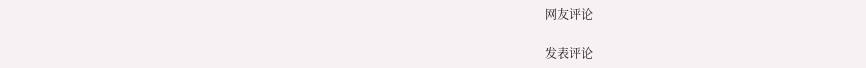网友评论

发表评论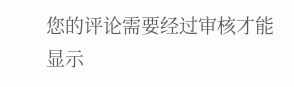您的评论需要经过审核才能显示